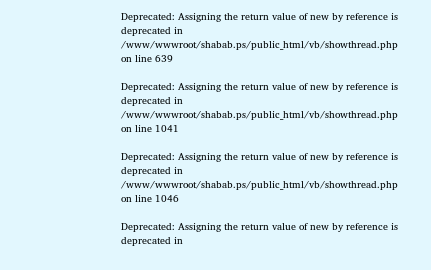Deprecated: Assigning the return value of new by reference is deprecated in /www/wwwroot/shabab.ps/public_html/vb/showthread.php on line 639

Deprecated: Assigning the return value of new by reference is deprecated in /www/wwwroot/shabab.ps/public_html/vb/showthread.php on line 1041

Deprecated: Assigning the return value of new by reference is deprecated in /www/wwwroot/shabab.ps/public_html/vb/showthread.php on line 1046

Deprecated: Assigning the return value of new by reference is deprecated in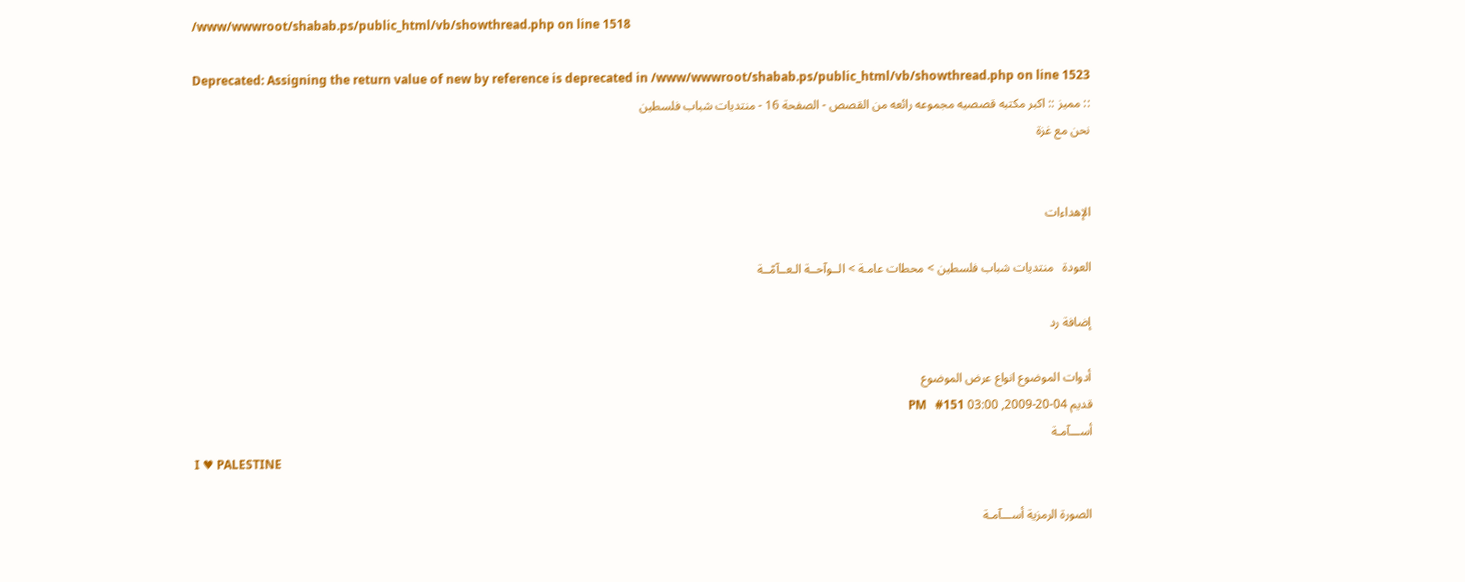/www/wwwroot/shabab.ps/public_html/vb/showthread.php on line 1518

Deprecated: Assigning the return value of new by reference is deprecated in /www/wwwroot/shabab.ps/public_html/vb/showthread.php on line 1523
:: مميز :: اكبر مكتبه قصصيه مجموعه رائعه من القصص - الصفحة 16 - منتديات شباب فلسطين
نحن مع غزة


الإهداءات

العودة   منتديات شباب فلسطين > محطات عامـة > الــوآحــة الـعــآمّــة

إضافة رد

أدوات الموضوع انواع عرض الموضوع
قديم 04-20-2009, 03:00 PM   #151
أســـآمـة
I ♥ PALESTINE

الصورة الرمزية أســـآمـة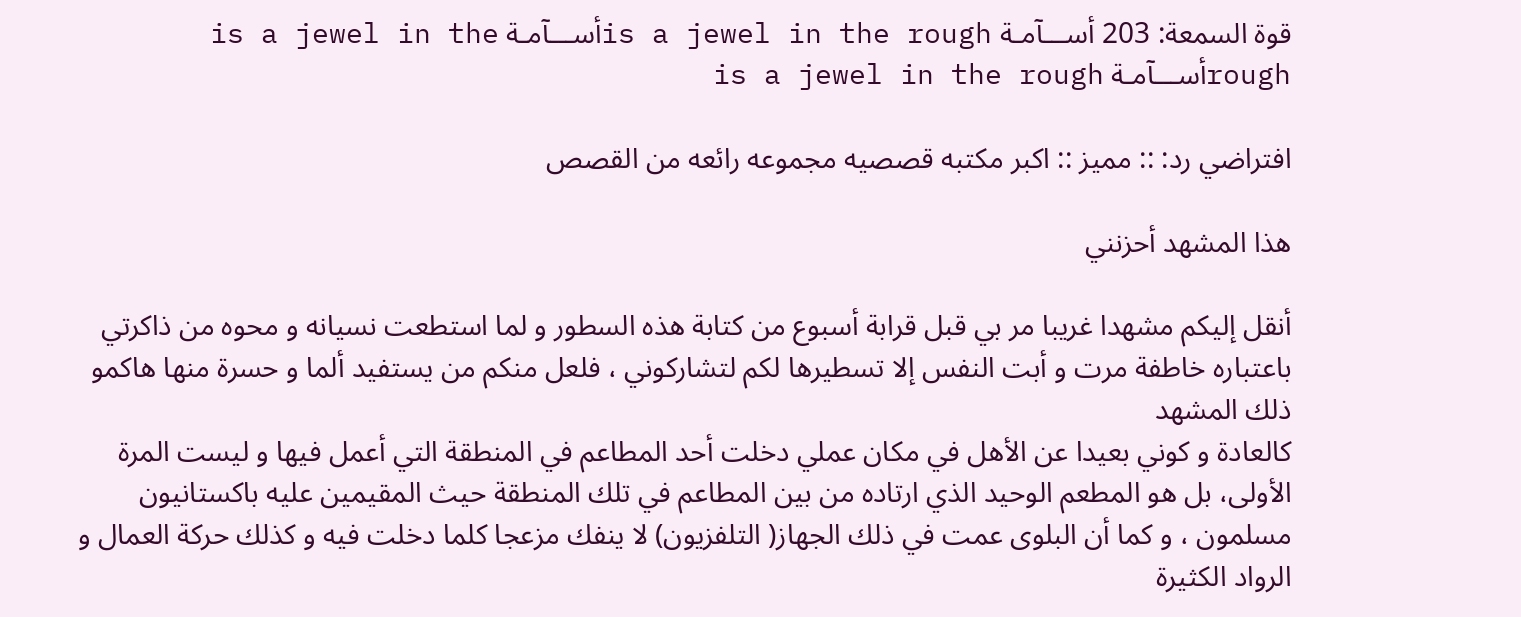قوة السمعة: 203 أســـآمـة is a jewel in the roughأســـآمـة is a jewel in the roughأســـآمـة is a jewel in the rough

افتراضي رد: :: مميز :: اكبر مكتبه قصصيه مجموعه رائعه من القصص

هذا المشهد أحزنني

أنقل إليكم مشهدا غريبا مر بي قبل قرابة أسبوع من كتابة هذه السطور و لما استطعت نسيانه و محوه من ذاكرتي باعتباره خاطفة مرت و أبت النفس إلا تسطيرها لكم لتشاركوني ، فلعل منكم من يستفيد ألما و حسرة منها هاكمو ذلك المشهد
كالعادة و كوني بعيدا عن الأهل في مكان عملي دخلت أحد المطاعم في المنطقة التي أعمل فيها و ليست المرة الأولى، بل هو المطعم الوحيد الذي ارتاده من بين المطاعم في تلك المنطقة حيث المقيمين عليه باكستانيون مسلمون ، و كما أن البلوى عمت في ذلك الجهاز( التلفزيون) لا ينفك مزعجا كلما دخلت فيه و كذلك حركة العمال و الرواد الكثيرة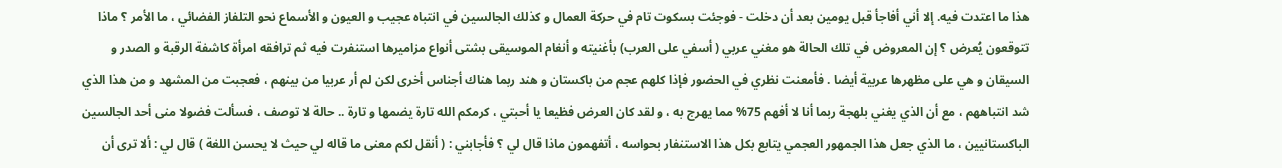هذا ما اعتدت فيه. إلا أني أفاجأ قبل يومين بعد أن دخلت - فوجئت بسكوت تام في حركة العمال و كذلك الجالسين في انتباه عجيب و العيون و الأسماع نحو التلفاز الفضائي ، ما الأمر ؟ ماذا تتوقعون يُعرض ؟ إن المعروض في تلك الحالة هو مغني عربي ( أسفي على العرب) بأغنيته و أنغام الموسيقى بشتى أنواع مزاميرها استنفرت فيه ثم ترافقه امرأة كاشفة الرقبة و الصدر و السيقان و هي على مظهرها عربية أيضا . فأمعنت نظري في الحضور فإذا كلهم عجم من باكستان و هند ربما هناك أجناس أخرى لكن لم أر عربيا من بينهم ، فعجبت من المشهد و من هذا الذي شد انتباههم ، مع أن الذي يغني بلهجة ربما أنا لا أفهم 75% مما يهرج به ، و لقد كان العرض فظيعا يا أحبتي ، كرمكم الله تارة يضمها و تارة .. حالة لا توصف ، فسألت فضولا منى أحد الجالسين الباكستانيين ، ما الذي جعل هذا الجمهور العجمي يتابع بكل هذا الاستنفار بحواسه ، أتفهمون ماذا قال لي ؟ فأجابني : ( أنقل لكم معنى ما قاله لي حيث لا يحسن اللغة ) قال لي : ألا ترى أن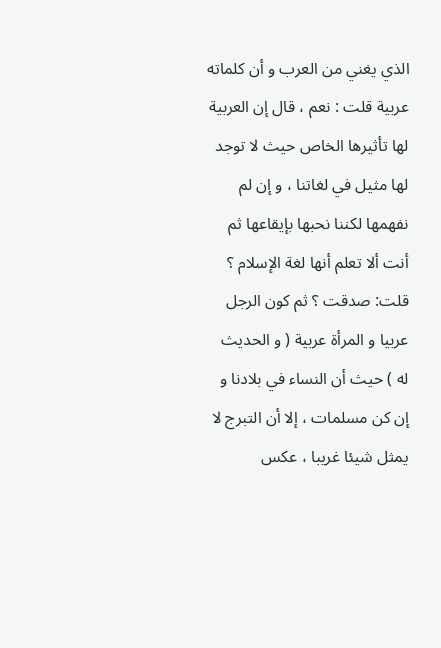الذي يغني من العرب و أن كلماته عربية قلت : نعم ، قال إن العربية لها تأثيرها الخاص حيث لا توجد لها مثيل في لغاتنا ، و إن لم نفهمها لكننا نحبها بإيقاعها ثم أنت ألا تعلم أنها لغة الإسلام ؟ قلت: صدقت ؟ ثم كون الرجل عربيا و المرأة عربية ( و الحديث له ) حيث أن النساء في بلادنا و إن كن مسلمات ، إلا أن التبرج لا يمثل شيئا غريبا ، عكس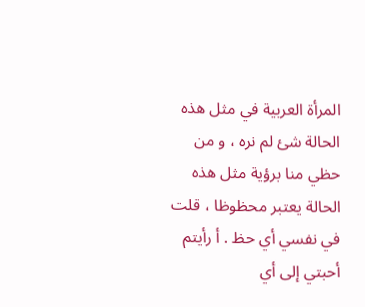المرأة العربية في مثل هذه الحالة شئ لم نره ، و من حظي منا برؤية مثل هذه الحالة يعتبر محظوظا ، قلت في نفسي أي حظ . أ رأيتم أحبتي إلى أي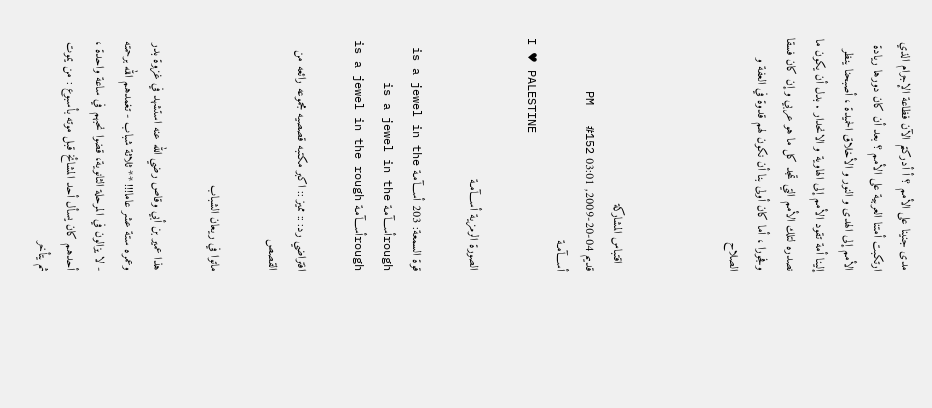مدى جنينا على الأمم ؟ أ أدركتم الآن فظاعة الإجرام الذي ارتكبت أمتنا العربية على الأمم ؟ بعد أن كان دورها ريادة الأمم إلى الهدى و النور و الأخلاق الحميدة ، أصبحنا ينظر إلينا أمة تقود الأمم إلى الهاوية و الانحدار . بدل أن يكون ما نصدره لتلك الأمم التي تمجد كل ما هو عربي و إن كان فسقا وفجورا ، أما كان أولى بنا أن نكون لهم قدوة في العفة و الصلاح



  اقتباس المشاركة
قديم 04-20-2009, 03:01 PM   #152
أســـآمـة
I ♥ PALESTINE

الصورة الرمزية أســـآمـة

قوة السمعة: 203 أســـآمـة is a jewel in the roughأســـآمـة is a jewel in the roughأســـآمـة is a jewel in the rough

افتراضي رد: :: مميز :: اكبر مكتبه قصصيه مجموعه رائعه من القصص

ماتوا في ريعان الشباب

هذا عمير بن أبي وقاص رضي الله عنه استشهد في غزوة بدر وعمره ستة عشر عاما!!! ** ثلاثة شباب - تغمدهم الله برحمته - لا يزالون في المرحلة الثانوية، قضوا نحبهم في ساعة واحدة ، أحدهم كان يسأل أحد المشائخ قبل موته بأسبوع : من يموت ثم يتأخر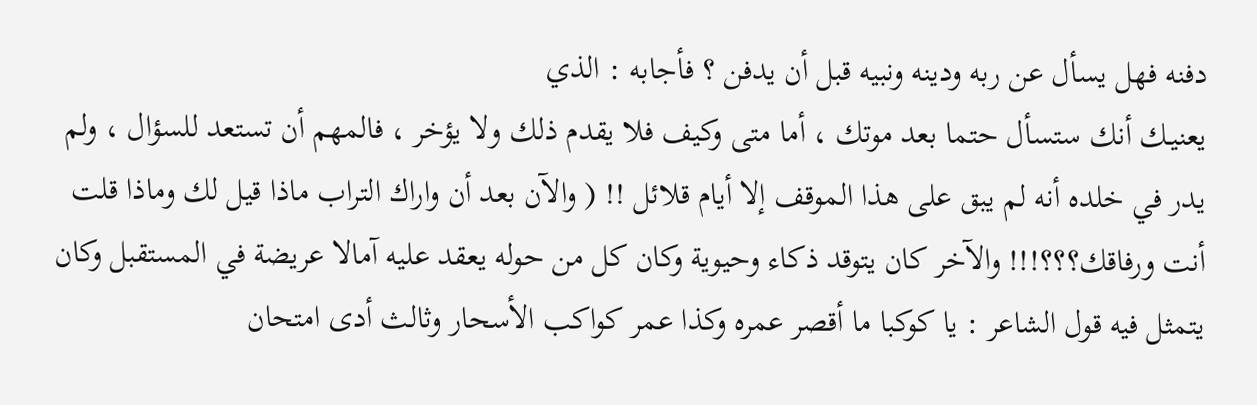دفنه فهل يسأل عن ربه ودينه ونبيه قبل أن يدفن ؟ فأجابه : الذي
يعنيـك أنك ستسأل حتما بعد موتك ، أما متى وكيف فلا يقدم ذلك ولا يؤخر ، فالمهم أن تستعد للسؤال ، ولم يدر في خلده أنه لم يبق على هذا الموقف إلا أيام قلائل !! ( والآن بعد أن واراك التراب ماذا قيل لك وماذا قلت أنت ورفاقك؟؟؟!!! والآخر كان يتوقد ذكاء وحيوية وكان كل من حوله يعقد عليه آمالا عريضة في المستقبل وكان يتمثل فيه قول الشاعر : يا كوكبا ما أقصر عمره وكذا عمر كواكب الأسحار وثالث أدى امتحان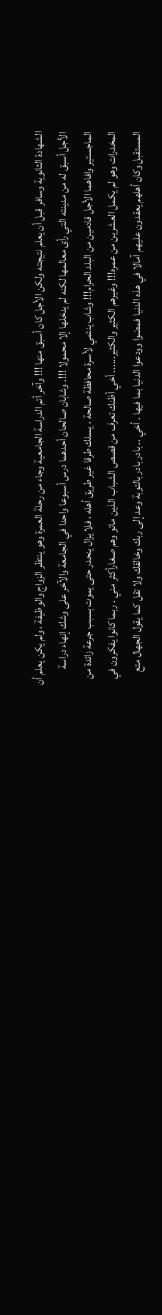الشهادة الثانوية وسافر قبل أن يعلم نتيجته ولكن الأجل كان أسبق منها !!! وآخر أتم الدراسة الجامعية وجاء من رحلة العمرة وهو ينتظر الزواج والوظيفة ، ولم يكن يعلم أن الأجل أسبق له من مدينته التي رأى معالمها لكنه لم يدخلها إلا محمولا !!!. وشابان صالحان أحدهما درس أسبوعا واحدا في الجامعة والآخر على وشك إنهاء دراسة الماجستير وافاهما الأجل قادمين من البلد الحرام!!! وشاب ينتمي لأسرة محافظة صالحة ، يسلك طرقا غير طريق أهله ، فلا يزال ينحدر حتى يموت بسبب جرعة زائدة من المخدرات وهو لم يكمل العشرين من عمره!!! وغيرهم الكثير والكثير...... أخي أظنك تعرف من قصص الشباب الذين ماتو وهم صغارأكثر مني . ربما كانوا يفكرون في المستقبل وكان أهلهم يعقدون عليهم آمالا في هذه الدنيا فمضوا وودعوا الدنيا بما فيها . أخي .. بادر بادر بالتوبة وعد إلى ربك وخالقك ولا تقل كما يقول الجهال متع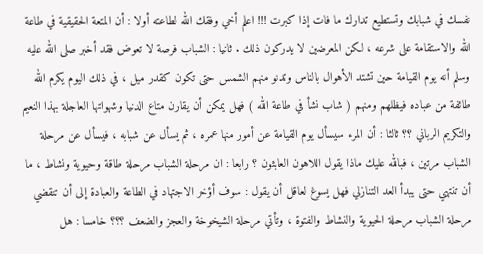نفسك في شبابك وتستطيع تدارك ما فات إذا كبرت !!! اعلم أخي وفقك الله لطاعته أولا : أن المتعة الحقيقية في طاعة الله والاستقامة على شرعه ، لكن المعرضين لا يدركون ذلك . ثانيا : الشباب فرصة لا تعوض فقد أخبر صلى الله عليه وسلم أنه يوم القيامة حين تشتد الأهوال بالناس وتدنو منهم الشمس حتى تكون كقدر ميل ، في ذلك اليوم يكرم الله طائفة من عباده فيظلهم ومنهم ( شاب نشأ في طاعة الله ) فهل يمكن أن يقارن متاع الدنيا وشهواتها العاجلة بهذا النعيم والتكريم الرباني ؟؟ ثالثا : أن المرء سيسأل يوم القيامة عن أمور منها عمره ، ثم يسأل عن شبابه ، فيسأل عن مرحلة الشباب مرتين ، فبالله عليك ماذا يقول اللاهون العابثون ؟ رابعا : ان مرحلة الشباب مرحلة طاقة وحيوية ونشاط ، ما أن تنتهي حتى يبدأ العد التنازلي فهل يسوغ لعاقل أن يقول : سوف أؤخر الاجتهاد في الطاعة والعبادة إلى أن تنقضي مرحلة الشباب مرحلة الحيوية والنشاط والفتوة ، وتأتي مرحلة الشيخوخة والعجز والضعف ؟؟؟ خامسا : هل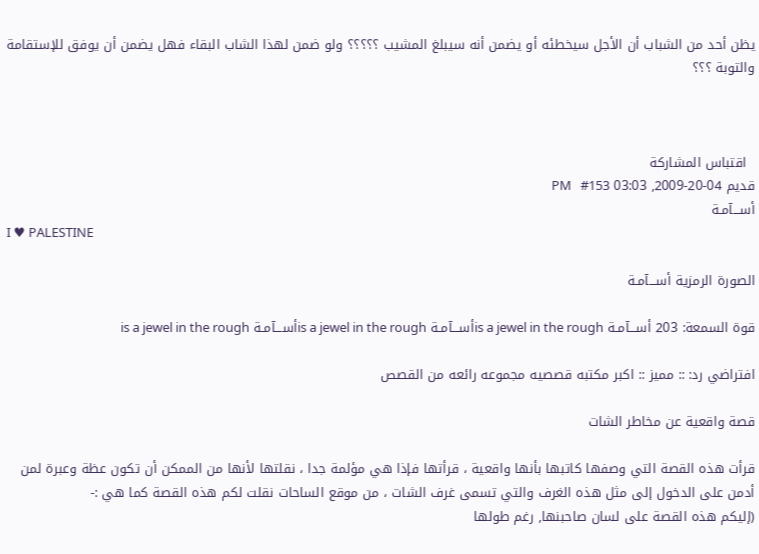يظن أحد من الشباب أن الأجل سيخطئه أو يضمن أنه سيبلغ المشيب ؟؟؟؟؟ ولو ضمن لهذا الشاب البقاء فهل يضمن أن يوفق للإستقامة والتوبة ؟؟؟



  اقتباس المشاركة
قديم 04-20-2009, 03:03 PM   #153
أســـآمـة
I ♥ PALESTINE

الصورة الرمزية أســـآمـة

قوة السمعة: 203 أســـآمـة is a jewel in the roughأســـآمـة is a jewel in the roughأســـآمـة is a jewel in the rough

افتراضي رد: :: مميز :: اكبر مكتبه قصصيه مجموعه رائعه من القصص

قصة واقعية عن مخاطر الشات

قرأت هذه القصة التي وصفها كاتبها بأنها واقعية ، قرأتها فإذا هي مؤلمة جدا ، نقلتها لأنها من الممكن أن تكون عظة وعبرة لمن أدمن على الدخول إلى مثل هذه الغرف والتي تسمى غرف الشات ، من موقع الساحات نقلت لكم هذه القصة كما هي :-
(إليكم هذه القصة على لسان صاحبنها, رغم طولها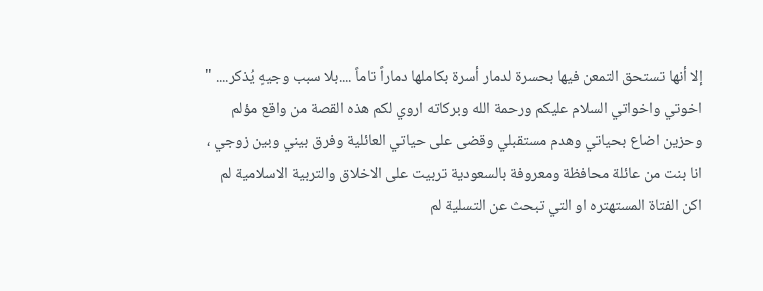إلا أنها تستحق التمعن فيها بحسرة لدمار أسرة بكاملها دماراً تاماً ....بلا سبب وجيهٍ يُذكر.... " اخوتي واخواتي السلام عليكم ورحمة الله وبركاته اروي لكم هذه القصة من واقع مؤلم وحزين اضاع بحياتي وهدم مستقبلي وقضى على حياتي العائلية وفرق بيني وبين زوجي ، انا بنت من عائلة محافظة ومعروفة بالسعودية تربيت على الاخلاق والتربية الاسلامية لم اكن الفتاة المستهتره او التي تبحث عن التسلية لم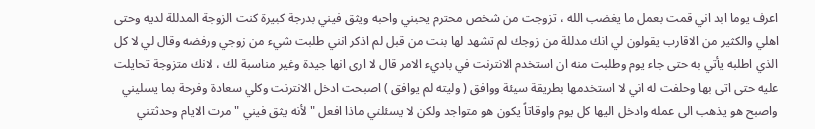اعرف يوما ابد اني قمت بعمل ما يغضب الله ، تزوجت من شخص محترم يحبني واحبه ويثق فيني بدرجة كبيرة كنت الزوجة المدللة لديه وحتى اهلي والكثير من الاقارب يقولون لي انك مدللة من زوجك لم تشهد لها بنت من قبل لم اذكر انني طلبت شيء من زوجي ورفضه وقال لي لا كل الذي اطلبه يأتي به حتى جاء يوم وطلبت منه ان استخدم الانترنت في باديء الامر قال لا ارى انها جيدة وغير مناسبة لك ، لانك متزوجة تحايلت عليه حتى اتى بها وحلفت له اني لا استخدمها بطريقة سيئة ووافق ( وليته لم يوافق ) اصبحت ادخل الانترنت وكلي سعادة وفرحة بما يسليني واصبح هو يذهب الى عمله وادخل اليها كل يوم واوقاتاً يكون هو متواجد ولكن لا يسئلني ماذا افعل "لأنه يثق فيني " مرت الايام وحدثتني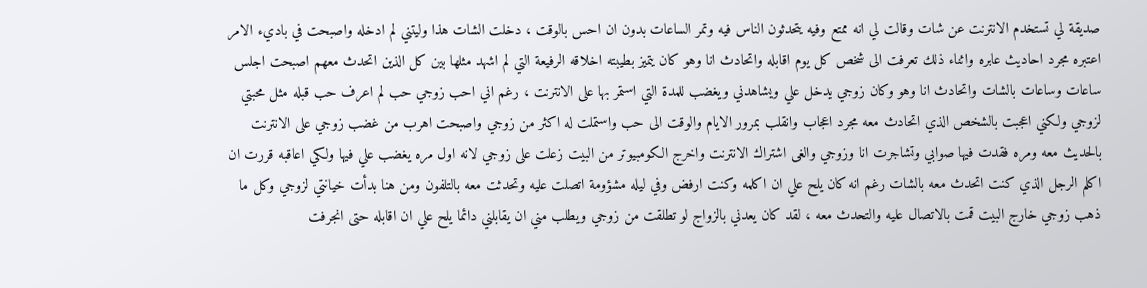صديقة لي تستخدم الانترنت عن شات وقالت لي انه ممتع وفيه يتحدثون الناس فيه وتمر الساعات بدون ان احس بالوقت ، دخلت الشات هذا وليتني لم ادخله واصبحت في باديء الامر اعتبره مجرد احاديث عابره واثناء ذلك تعرفت الى شخص كل يوم اقابله واتحادث انا وهو كان يتميز بطيبته اخلاقه الرفيعة التي لم اشهد مثلها بين كل الذين اتحدث معهم اصبحت اجلس ساعات وساعات بالشات واتحادث انا وهو وكان زوجي يدخل علي ويشاهدني ويغضب للمدة التي استمر بها على الانترنت ، رغم اني احب زوجي حب لم اعرف حب قبله مثل محبتي لزوجي ولكني اعجبت بالشخص الذي اتحادث معه مجرد اعجاب وانقلب بمرور الايام والوقت الى حب واستملت له اكثر من زوجي واصبحت اهرب من غضب زوجي على الانترنت بالحديث معه ومره فقدت فيها صوابي وتشاجرت انا وزوجي والغى اشتراك الانترنت واخرج الكومبيوتر من البيت زعلت على زوجي لانه اول مره يغضب علي فيها ولكي اعاقبه قررت ان اكلم الرجل الذي كنت اتحدث معه بالشات رغم انه كان يلح علي ان اكلمه وكنت ارفض وفي ليله مشؤومة اتصلت عليه وتحدثت معه بالتلفون ومن هنا بدأت خيانتي لزوجي وكل ما ذهب زوجي خارج البيت قمت بالاتصال عليه والتحدث معه ، لقد كان يعدني بالزواج لو تطلقت من زوجي ويطلب مني ان يقابلني دائما يلح علي ان اقابله حتى انجرفت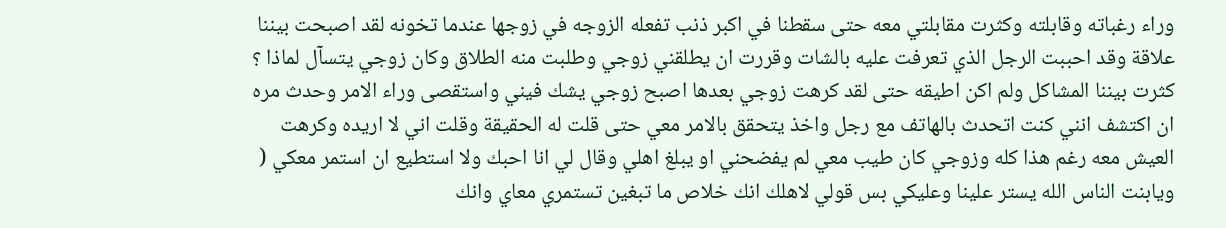وراء رغباته وقابلته وكثرت مقابلتي معه حتى سقطنا في اكبر ذنب تفعله الزوجه في زوجها عندما تخونه لقد اصبحت بيننا علاقة وقد احببت الرجل الذي تعرفت عليه بالشات وقررت ان يطلقني زوجي وطلبت منه الطلاق وكان زوجي يتسآل لماذا ؟ كثرت بيننا المشاكل ولم اكن اطيقه حتى لقد كرهت زوجي بعدها اصبح زوجي يشك فيني واستقصى وراء الامر وحدث مره ان اكتشف انني كنت اتحدث بالهاتف مع رجل واخذ يتحقق بالامر معي حتى قلت له الحقيقة وقلت اني لا اريده وكرهت العيش معه رغم هذا كله وزوجي كان طيب معي لم يفضحني او يبلغ اهلي وقال لي انا احبك ولا استطيع ان استمر معكي ( ويابنت الناس الله يستر علينا وعليكي بس قولي لاهلك انك خلاص ما تبغين تستمري معاي وانك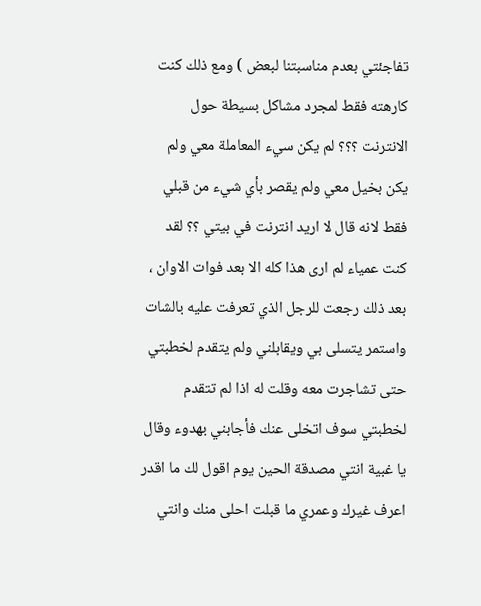تفاجئتي بعدم مناسبتنا لبعض ) ومع ذلك كنت كارهته فقط لمجرد مشاكل بسيطة حول الانترنت ؟؟؟ لم يكن سيء المعاملة معي ولم يكن بخيل معي ولم يقصر بأي شيء من قبلي فقط لانه قال لا اريد انترنت في بيتي ؟؟ لقد كنت عمياء لم ارى هذا كله الا بعد فوات الاوان ، بعد ذلك رجعت للرجل الذي تعرفت عليه بالشات واستمر يتسلى بي ويقابلني ولم يتقدم لخطبتي حتى تشاجرت معه وقلت له اذا لم تتقدم لخطبتي سوف اتخلى عنك فأجابني بهدوء وقال يا غبية انتي مصدقة الحين يوم اقول لك ما اقدر اعرف غيرك وعمري ما قبلت احلى منك وانتي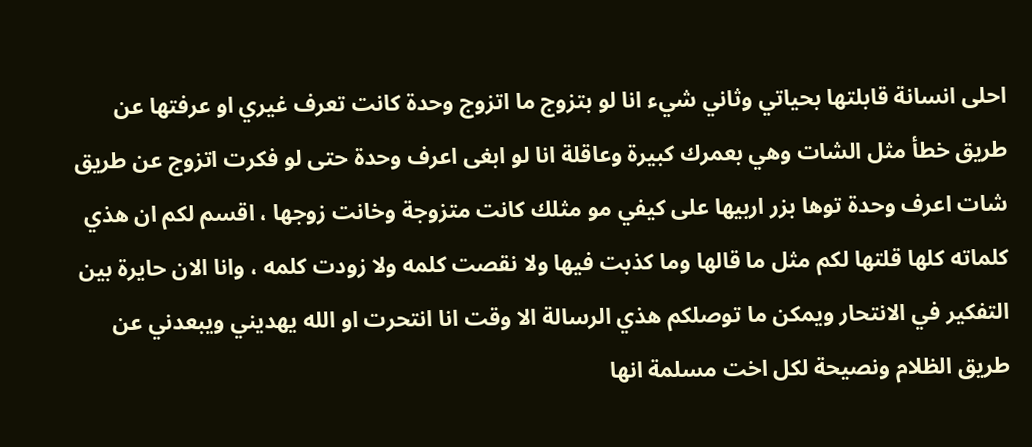احلى انسانة قابلتها بحياتي وثاني شيء انا لو بتزوج ما اتزوج وحدة كانت تعرف غيري او عرفتها عن طريق خطأ مثل الشات وهي بعمرك كبيرة وعاقلة انا لو ابغى اعرف وحدة حتى لو فكرت اتزوج عن طريق شات اعرف وحدة توها بزر اربيها على كيفي مو مثلك كانت متزوجة وخانت زوجها ، اقسم لكم ان هذي كلماته كلها قلتها لكم مثل ما قالها وما كذبت فيها ولا نقصت كلمه ولا زودت كلمه ، وانا الان حايرة بين التفكير في الانتحار ويمكن ما توصلكم هذي الرسالة الا وقت انا انتحرت او الله يهديني ويبعدني عن طريق الظلام ونصيحة لكل اخت مسلمة انها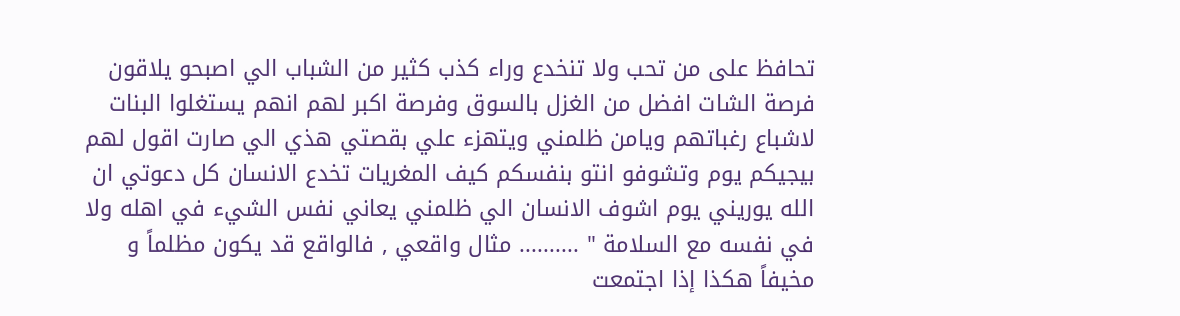تحافظ على من تحب ولا تنخدع وراء كذب كثير من الشباب الي اصبحو يلاقون فرصة الشات افضل من الغزل بالسوق وفرصة اكبر لهم انهم يستغلوا البنات لاشباع رغباتهم ويامن ظلمني ويتهزء علي بقصتي هذي الي صارت اقول لهم بيجيكم يوم وتشوفو انتو بنفسكم كيف المغريات تخدع الانسان كل دعوتي ان الله يوريني يوم اشوف الانسان الي ظلمني يعاني نفس الشيء في اهله ولا في نفسه مع السلامة " .......... مثال واقعي , فالواقع قد يكون مظلماً و مخيفاً هكذا إذا اجتمعت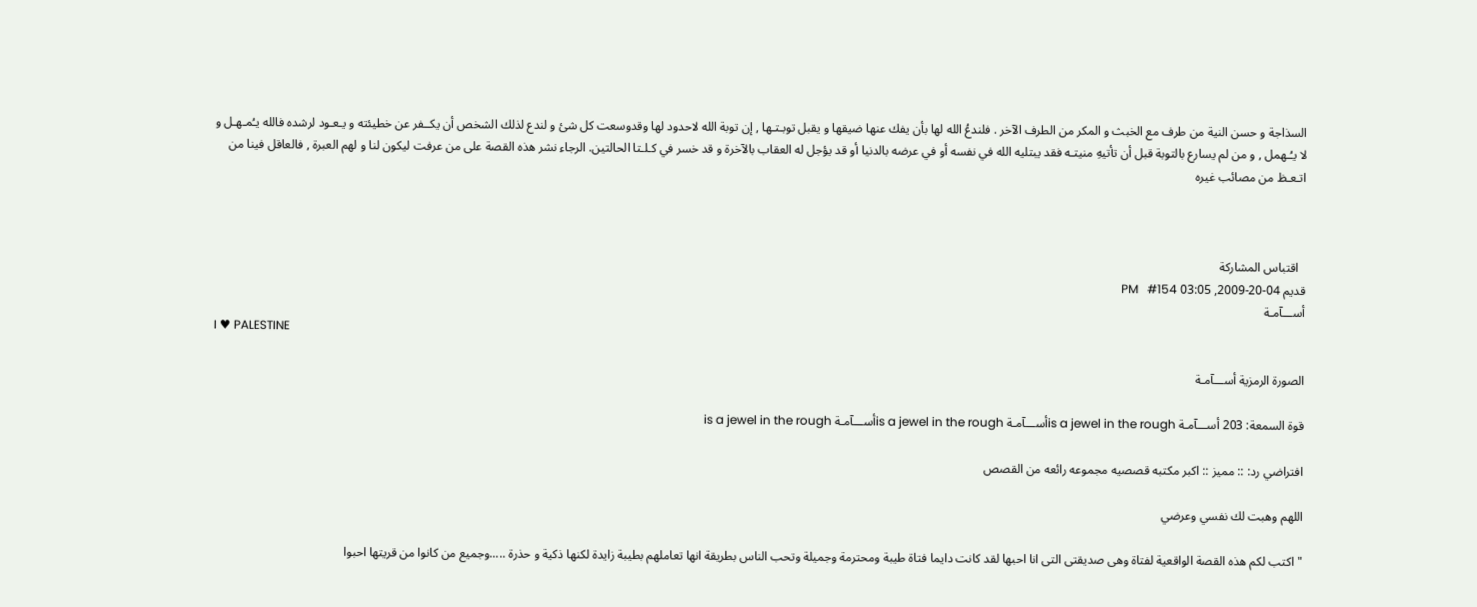السذاجة و حسن النية من طرف مع الخبث و المكر من الطرف الآخر . فلندعُ الله لها بأن يفك عنها ضيقها و يقبل توبـتـها , إن توبة الله لاحدود لها وقدوسعت كل شئ و لندع لذلك الشخص أن يكــفر عن خطيئته و يـعـود لرشده فالله يـُمـهـل و لا يـُـهمل , و من لم يسارع بالتوبة قبل أن تأتيهِ منيتـه فقد يبتليه الله في نفسه أو في عرضه بالدنيا أو قد يؤجل له العقاب بالآخرة و قد خسر في كـلـتا الحالتين. الرجاء نشر هذه القصة على من عرفت ليكون لنا و لهم العبرة , فالعاقل فينا من اتـعـظ من مصائب غيره



  اقتباس المشاركة
قديم 04-20-2009, 03:05 PM   #154
أســـآمـة
I ♥ PALESTINE

الصورة الرمزية أســـآمـة

قوة السمعة: 203 أســـآمـة is a jewel in the roughأســـآمـة is a jewel in the roughأســـآمـة is a jewel in the rough

افتراضي رد: :: مميز :: اكبر مكتبه قصصيه مجموعه رائعه من القصص

اللهم وهبت لك نفسي وعرضي

"اكتب لكم هذه القصة الواقعية لفتاة وهى صديقتى التى انا احبها لقد كانت دايما فتاة طيبة ومحترمة وجميلة وتحب الناس بطريقة انها تعاملهم بطيبة زايدة لكنها ذكية و حذرة .....وجميع من كانوا من قريتها احبوا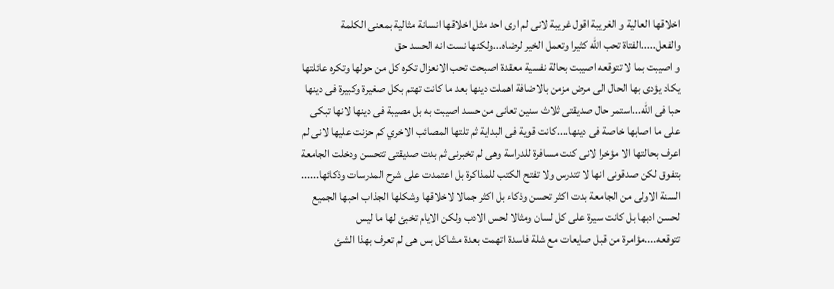اخلاقها العالية و الغريبة اقول غريبة لانى لم ارى احد مثل اخلاقها انسانة مثالية بمعنى الكلمة والفعل.....الفتاة تحب الله كثيرا وتعمل الخير لرضاه...ولكنها نست انه الحسد حق
و اصيبت بما لا تتوقعه اصيبت بحالة نفسية معقدة اصبحت تحب الانعزال تكره كل من حولها وتكره عائلتها يكاد يؤدى بها الحال الى مرض مزمن بالاضافة اهملت دينها بعد ما كانت تهتم بكل صغيرة وكبيرة فى دينها حبا فى الله...استمر حال صديقتى ثلاث سنين تعانى من حسد اصيبت به بل مصيبة فى دينها لانها تبكى على ما اصابها خاصة فى دينها....كانت قوية فى البداية ثم تلتها المصائب الاخري كم حزنت عليها لانى لم اعرف بحالتها الا مؤخرا لانى كنت مسافرة للدراسة وهى لم تخبرنى ثم بدت صديقتى تتحسن ودخلت الجامعة بتفوق لكن صدقونى انها لا تتدرس ولا تفتح الكتب للمذاكرة بل اعتمدت على شرح المدرسات وذكائها......
السنة الاولى من الجامعة بدت اكثر تحسن وذكاء بل اكثر جمالا لاخلاقها وشكلها الجذاب احبها الجميع لحسن ادبها بل كانت سيرة على كل لسان ومثالا لحس الادب ولكن الايام تخبئ لها ما ليس تتوقعه....مؤامرة من قبل صايعات مع شلة فاسدة اتهمت بعدة مشاكل بس هى لم تعرف بهذا الشئ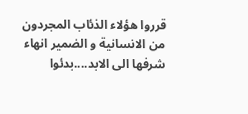قرروا هؤلاء الذئاب المجردون من الانسانية و الضمير انهاء شرفها الى الابد....بدئوا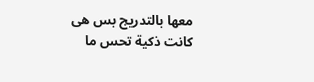معها بالتدريج بس هى كانت ذكية تحس ما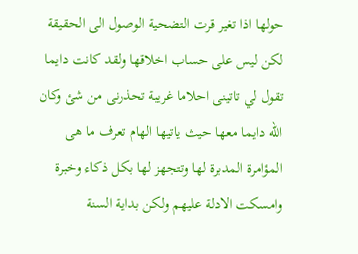حولها اذا تغير قرت التضحية الوصول الى الحقيقة لكن ليس على حساب اخلاقها ولقد كانت دايما تقول لي تاتينى احلاما غريبة تحذرنى من شئ وكان الله دايما معها حيث ياتيها الهام تعرف ما هى المؤامرة المدبرة لها وتتجهز لها بكل ذكاء وخبرة وامسكت الادلة عليهم ولكن بداية السنة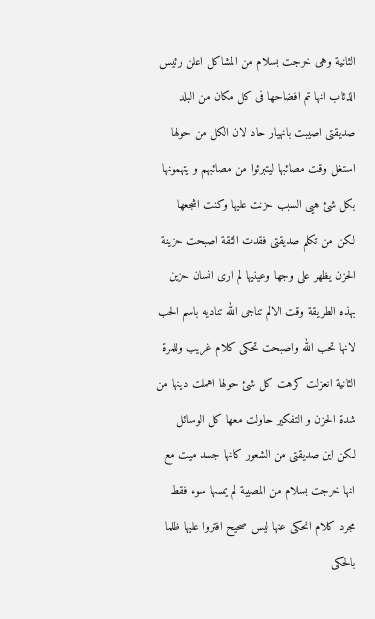الثانية وهى خرجت بسلام من المشاكل اعلن رئيس الذئاب انها تم افضاحها فى كل مكان من البلد صديقتى اصيبت بانهيار حاد لان الكل من حولها استغل وقت مصائبها ليتبرئوا من مصائبهم و يتهمونها بكل شئ هيى السبب حزنت عليها وكنت اشجعها لكن من تكلم صديقتى فقدت الثقة اصبحت حزينة الحزن يظهر على وجها وعينيها لم ارى انسان حزين بهذه الطريقة وقت الالم تناجى الله تناديه باسم الحب لانها تحب الله واصبحت تحكى كلام غريب وللمرة الثانية انعزلت كرهت كل شئ حولها اهملت دينها من شدة الحزن و التفكير حاولت معها كل الوسائل لكن اين صديقتى من الشعور كانها جسد ميت مع انها خرجت بسلام من المصيبة لم يمسها سوء فقط مجرد كلام انحكى عنها ليس صحيح افتروا عليها ظلما بالحكى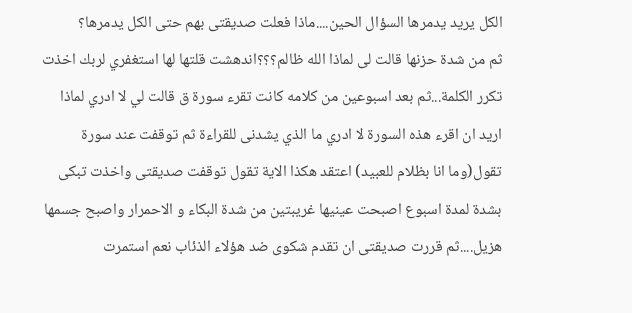الكل يريد يدمرها السؤال الحين....ماذا فعلت صديقتى بهم حتى الكل يدمرها؟
ثم من شدة حزنها قالت لى لماذا الله ظالم؟؟؟اندهشت قلتها لها استغفري لربك اخذت تكرر الكلمة...ثم بعد اسبوعين من كلامه كانت تقرء سورة ق قالت لي لا ادري لماذا اريد ان اقرء هذه السورة لا ادري ما الذي يشدنى للقراءة ثم توقفت عند سورة تقول(وما انا بظلام للعبيد) اعتقد هكذا الاية تقول توقفت صديقتى واخذت تبكى بشدة لمدة اسبوع اصبحت عينيها غريبتين من شدة البكاء و الاحمرار واصبح جسمها هزيل....ثم قررت صديقتى ان تقدم شكوى ضد هؤلاء الذئاب نعم استمرت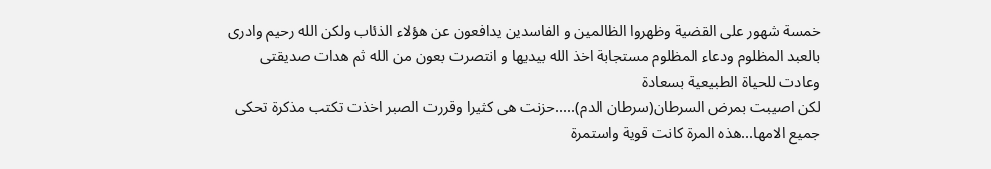خمسة شهور على القضية وظهروا الظالمين و الفاسدين يدافعون عن هؤلاء الذئاب ولكن الله رحيم وادرى بالعبد المظلوم ودعاء المظلوم مستجابة اخذ الله بيديها و انتصرت بعون من الله ثم هدات صديقتى وعادت للحياة الطبيعية بسعادة
لكن اصيبت بمرض السرطان(سرطان الدم).....حزنت هى كثيرا وقررت الصبر اخذت تكتب مذكرة تحكى جميع الامها...هذه المرة كانت قوية واستمرة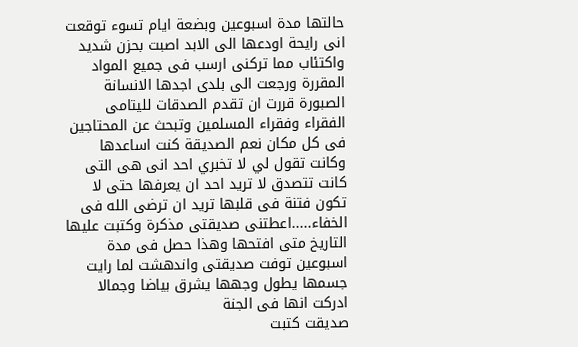حالتها مدة اسبوعين وبضعة ايام تسوء توقعت انى رايحة اودعها الى الابد اصبت بحزن شديد واكتئاب مما تركنى ارسب فى جميع المواد المقررة ورجعت الى بلدى اجدها الانسانة الصبورة قررت ان تقدم الصدقات لليتامى الفقراء وفقراء المسلمين وتبحث عن المحتاجين فى كل مكان نعم الصديقة كنت اساعدها وكانت تقول لي لا تخبري احد انى هى التى كانت تتصدق لا تريد احد ان يعرفها حتى لا تكون فتنة فى قلبها تريد ان ترضى الله فى الخفاء.....اعطتنى صديقتى مذكرة وكتبت عليها التاريخ متى افتحها وهذا حصل فى مدة اسبوعين توفت صديقتى واندهشت لما رايت جسمها يطول وجهها يشرق بياضا وجمالا ادركت انها فى الجنة
صديقت كتبت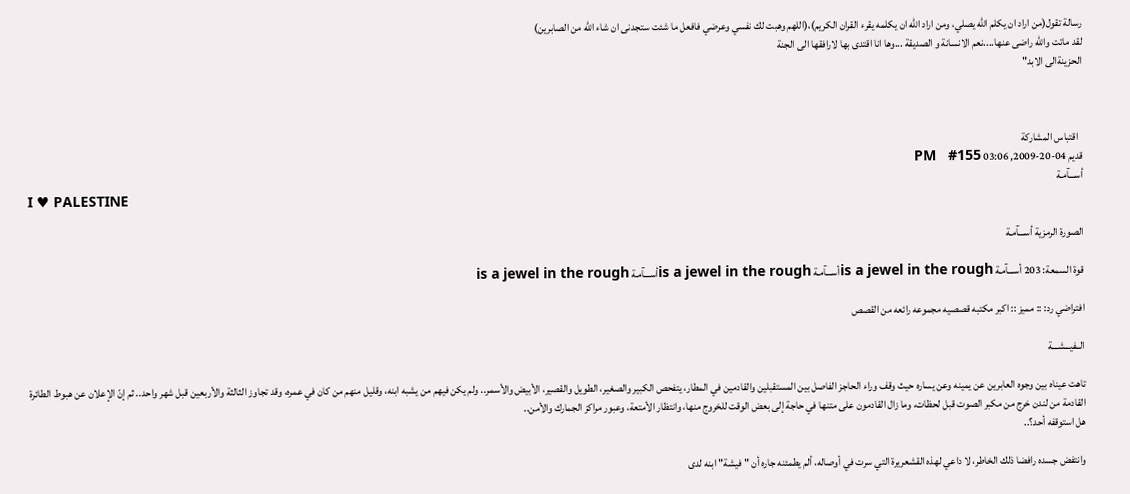رسالة تقول(من اراد ان يكلم الله يصلي، ومن اراد الله ان يكلمه يقرء القران الكريم)،(اللهم وهبت لك نفسي وعرضي فافعل ما شئت ستجدنى ان شاء الله من الصابرين)
لقد ماتت والله راضى عنها....نعم الانسانة و الصديقة ...وها انا اقتدى بها لارافقها الى الجنة
الحزينةالى الابد"



  اقتباس المشاركة
قديم 04-20-2009, 03:06 PM   #155
أســـآمـة
I ♥ PALESTINE

الصورة الرمزية أســـآمـة

قوة السمعة: 203 أســـآمـة is a jewel in the roughأســـآمـة is a jewel in the roughأســـآمـة is a jewel in the rough

افتراضي رد: :: مميز :: اكبر مكتبه قصصيه مجموعه رائعه من القصص

الــفيـــشـــة

تاهت عيناه بين وجوه العابرين عن يمينه وعن يساره حيث وقف وراء الحاجز الفاصل بين المستقبلين والقادمين في المطار، يتفحص الكبير والصغير، الطويل والقصير، الأبيض والأسمر.. ولم يكن فيهم من يشبه ابنه، وقليل منهم من كان في عمره، وقد تجاوز الثالثة والأربعين قبل شهر واحد.. ثم إنّ الإعلان عن هبوط الطائرة القادمة من لندن خرج من مكبر الصوت قبل لحظات، وما زال القادمون على متنها في حاجة إلى بعض الوقت للخروج منها، وانتظار الأمتعة، وعبور مراكز الجمارك والأمن..
هل استوقفه أحد؟..

وانتفض جسده رافضا ذلك الخاطر، لا داعي لهذه القشعريرة التي سرت في أوصاله، ألم يطمئنه جاره أن "فيشة" ابنه لدى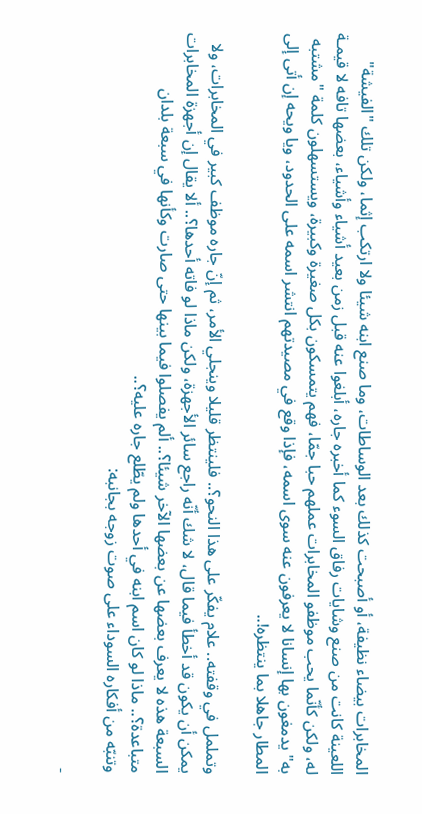المخابرات بيضاء نظيفة، أو أصبحت كذلك بعد الوساطات، وما صنع ابنه شيئا ولا ارتكب إثما، ولكن تلك "الفيشة" اللعينة كانت من صنع وشايات رفاق السوء كما أخبره جاره، أبلغوا عنه قبل زمن بعيد أشياء وأشياء، بعضها تافه لا قيمـة له، ولكن كأنّما يحب موظفو المخابرات عملهم حبا جمّا، فهم يتمسكون بكل صغيرة وكبيرة، ويستسهلون كلمة "مشتبه به" يدمغون بها إنسانا لا يعرفون عنه سوى اسمه، فإذا وقع في مصيدتهم انتشر اسمه على الحدود، ويا ويحه إن أتى إلى المطار جاهلا بما ينتظره!..

وتململ في وقفته.. علام يفكّر على هذا النحو؟.. فلينتظر قليلا وينجلي الأمر، ثم إنّ جاره موظف كبير في المخابرات، ولا يمكن أن يكون قد أخطأ فيما قال، لا شك أنّه راجع سائر الأجهزة، ولكن ماذا لو فاته أحدها؟.. ألا يقال إن أجهزة المخابرات السبعة هذه لا يعرف بعضها عن بعضها الآخر شيئا؟.. ألم يفصلوا فيما بينها حتى صارت وكأنها في سبعة بلدان متباعدة؟.. ماذا لو كان اسم ابنه في أحدها ولم يطّلع جاره عليه؟..
وتنبّه من أفكاره السوداء على صوت زوجه بجانبه:

-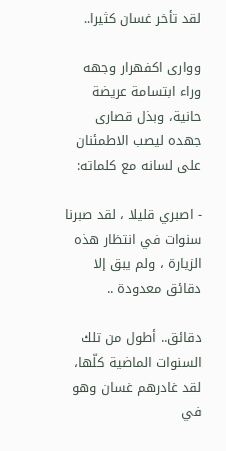لقد تأخر غسان كثيرا..

ووارى اكفهرار وجهه وراء ابتسامة عريضة حانية، وبذل قصارى جهده ليصب الاطمئنان على لسانه مع كلماته:

- اصبري قليلا ، لقد صبرنا سنوات في انتظار هذه الزيارة ، ولم يبق إلا دقائق معدودة ..

دقائق.. أطول من تلك السنوات الماضية كلّها، لقد غادرهم غسان وهو في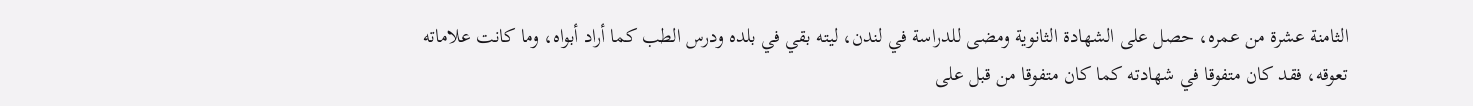الثامنة عشرة من عمره، حصل على الشهادة الثانوية ومضى للدراسة في لندن، ليته بقي في بلده ودرس الطب كما أراد أبواه، وما كانت علاماته تعوقه، فقد كان متفوقا في شهادته كما كان متفوقا من قبل على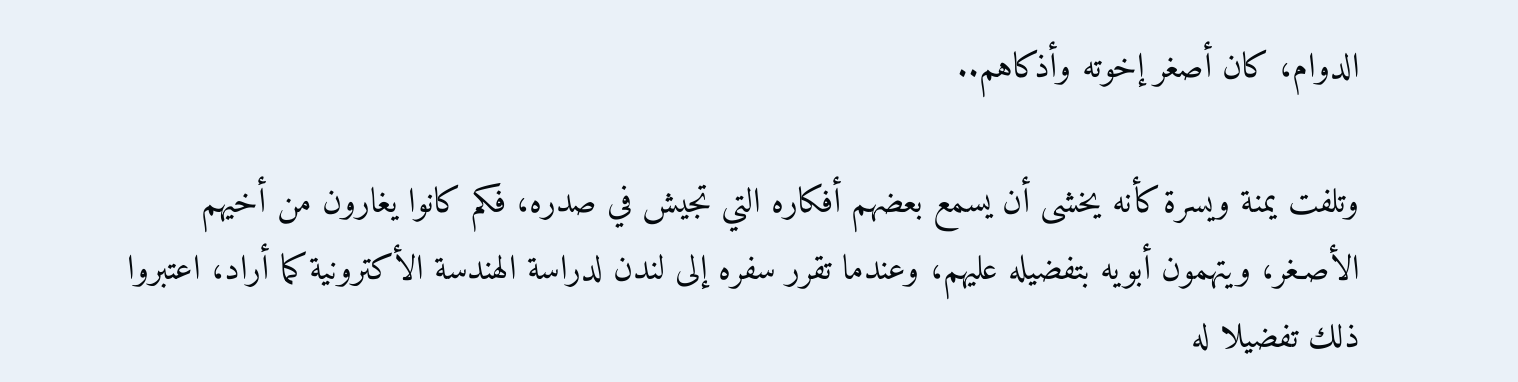الدوام، كان أصغر إخوته وأذكاهم..

وتلفت يمنة ويسرة كأنه يخشى أن يسمع بعضهم أفكاره التي تجيش في صدره، فكم كانوا يغارون من أخيهم الأصـغر، ويتهمون أبويه بتفضيله عليهم، وعندما تقرر سفره إلى لندن لدراسة الهندسة الأكترونية كما أراد، اعتبروا ذلك تفضيلا له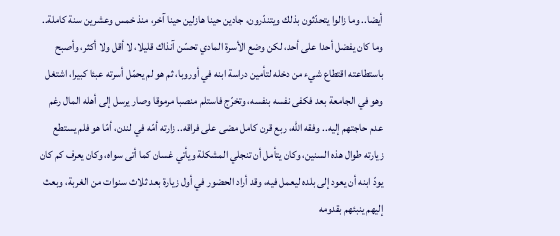أيضا.. وما زالوا يتحدّثون بذلك ويتندّرون، جادين حينا هازلين حينا آخر، منذ خمس وعشرين سنة كاملة.. وما كان يفضل أحدا على أحد، لكن وضع الأسرة المادي تحسّن آنذاك قليلا، لا أقل ولا أكثر، وأصبح باستطاعته اقتطاع شيء من دخله لتأمين دراسة ابنه في أوروبا، ثم هو لم يحمّل أسرته عبئا كبيرا، اشتغل وهو في الجامعة بعد فكفى نفسه بنفسه، وتخرّج فاستلم منصبا مرموقا وصار يرسل إلى أهله المال رغم عدم حاجتهم إليه.. وفقه الله، ربع قرن كامل مضى على فراقه.. زارته أمّه في لندن، أمّا هو فلم يستطع زيارته طوال هذه السنين، وكان يتأمل أن تنجلي المشكلة ويأتي غسان كما أتى سواه، وكان يعرف كم كان يودّ ابنه أن يعود إلى بلده ليعمل فيه، وقد أراد الحضور في أول زيارة بعد ثلاث سنوات من الغربة، وبعث إليهم ينبئهم بقدومه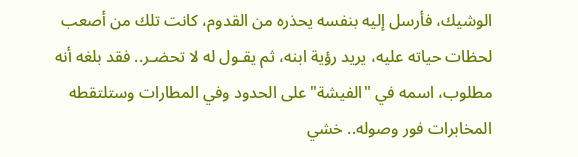الوشيك، فأرسل إليه بنفسه يحذره من القدوم، كانت تلك من أصعب لحظات حياته عليه، يريد رؤية ابنه، ثم يقـول له لا تحضـر.. فقد بلغه أنه مطلوب، اسمه في "الفيشة" على الحدود وفي المطارات وستلتقطه المخابرات فور وصوله.. خشي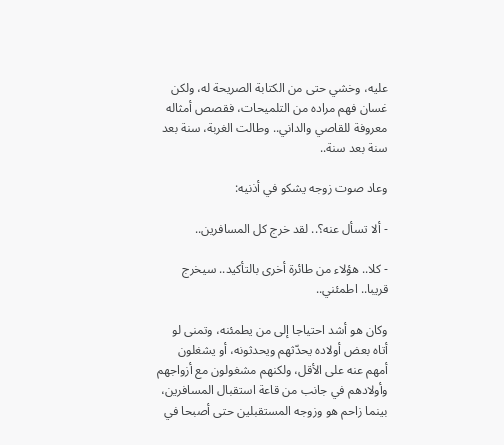عليه، وخشي حتى من الكتابة الصريحة له، ولكن غسان فهم مراده من التلميحات، فقصص أمثاله معروفة للقاصي والداني.. وطالت الغربة، سنة بعد سنة بعد سنة..

وعاد صوت زوجه يشكو في أذنيه:

- ألا تسأل عنه؟.. لقد خرج كل المسافرين..

- كلا.. هؤلاء من طائرة أخرى بالتأكيد.. سيخرج قريبا.. اطمئني..

وكان هو أشد احتياجا إلى من يطمئنه، وتمنى لو أتاه بعض أولاده يحدّثهم ويحدثونه، أو يشغلون أمهم عنه على الأقل، ولكنهم مشغولون مع أزواجهم وأولادهم في جانب من قاعة استقبال المسافرين، بينما زاحم هو وزوجه المستقبلين حتى أصبحا في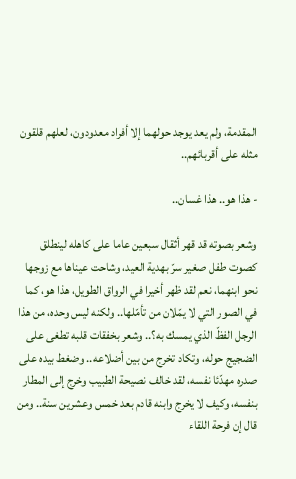المقدمة، ولم يعد يوجد حولهما إلا أفراد معدودون، لعلهم قلقون مثله على أقربائهم..

- هذا هو.. هذا غسان..

وشعر بصوته قد قهر أثقال سبعين عاما على كاهله لينطلق كصوت طفل صغير سرّ بهدية العيد، وشاحت عيناها مع زوجها نحو ابنهما، نعم لقد ظهر أخيرا في الرواق الطويل، هذا هو، كما في الصور التي لا يمّلان من تأمّلها.. ولكنه ليس وحده، من هذا الرجل الفظّ الذي يمسك به؟.. وشعر بخفقات قلبه تطغى على الضجيج حوله، وتكاد تخرج من بين أضلاعه.. وضغط بيده على صدره مهدّئا نفسه، لقد خالف نصيحة الطبيب وخرج إلى المطار بنفسه، وكيف لا يخرج وابنه قادم بعد خمس وعشرين سنة.. ومن قال إن فرحة اللقاء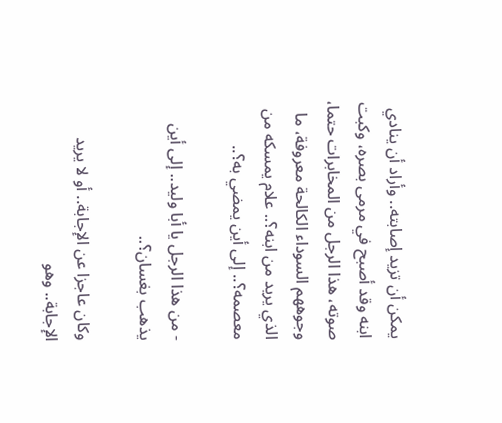يمكن أن تزيد إصابته.. وأراد أن ينادي ابنه وقد أصبح في مرمى بصره، وكبت صوته، هذا الرجل من المخابرات حتما، وجوههم السوداء الكالحة معروفة، ما الذي يريد من ابنه؟.. علام يمسكه من معصمه؟.. إلى أين يمضي به؟..

- من هذا الرجل يا أبا وليد.. إلى أين يذهب بغسان؟..

وكان عاجزا عن الإجابة.. أو لا يريد الإجابة.. وهو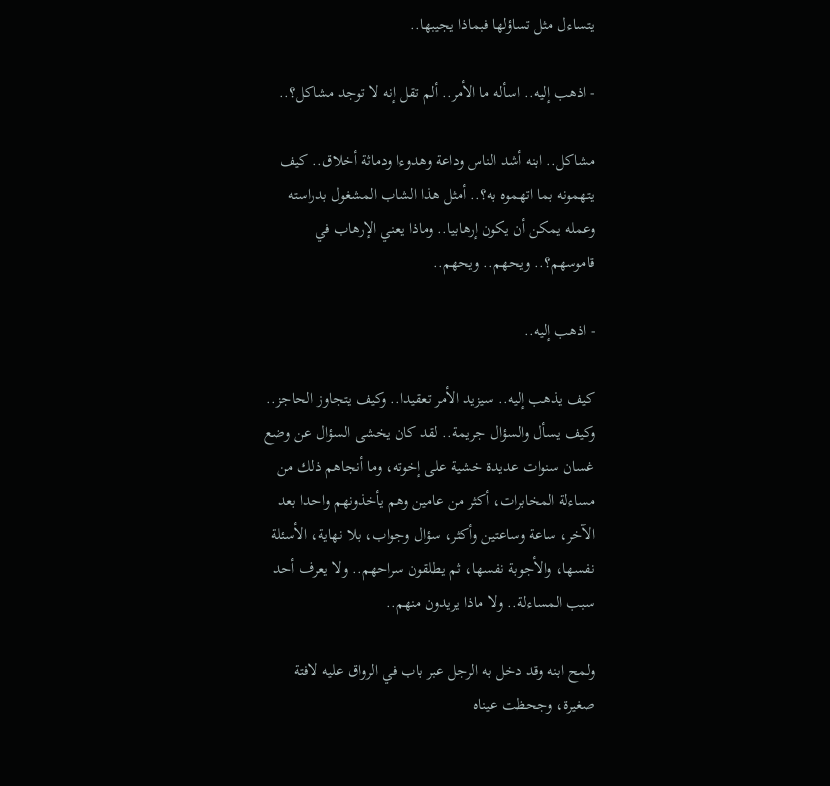يتساءل مثل تساؤلها فبماذا يجيبها..

- اذهب إليه.. اسأله ما الأمر.. ألم تقل إنه لا توجد مشاكل؟..

مشاكل.. ابنه أشد الناس وداعة وهدوءا ودماثة أخلاق.. كيف يتهمونه بما اتهموه به؟.. أمثل هذا الشاب المشغول بدراسته وعمله يمكن أن يكون إرهابيا.. وماذا يعني الإرهاب في قاموسهم؟.. ويحهم.. ويحهم..

- اذهب إليه..

كيف يذهب إليه.. سيزيد الأمر تعقيدا.. وكيف يتجاوز الحاجز.. وكيف يسأل والسؤال جريمة.. لقد كان يخشى السؤال عن وضع غسان سنوات عديدة خشية على إخوته، وما أنجاهم ذلك من مساءلة المخابرات، أكثر من عامين وهم يأخذونهم واحدا بعد الآخر، ساعة وساعتين وأكثر، سؤال وجواب، بلا نهاية، الأسئلة نفسها، والأجوبة نفسها، ثم يطلقون سراحهم.. ولا يعرف أحد سبب المساءلة.. ولا ماذا يريدون منهم..

ولمح ابنه وقد دخل به الرجل عبر باب في الرواق عليه لافتة صغيرة، وجحظت عيناه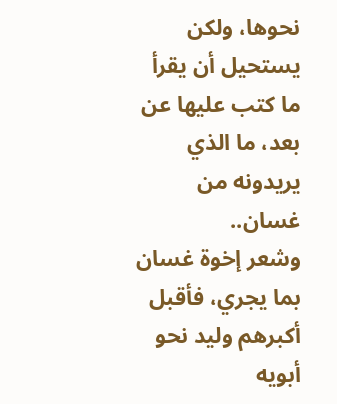نحوها، ولكن يستحيل أن يقرأ ما كتب عليها عن بعد، ما الذي يريدونه من غسان..
وشعر إخوة غسان بما يجري، فأقبل أكبرهم وليد نحو أبويه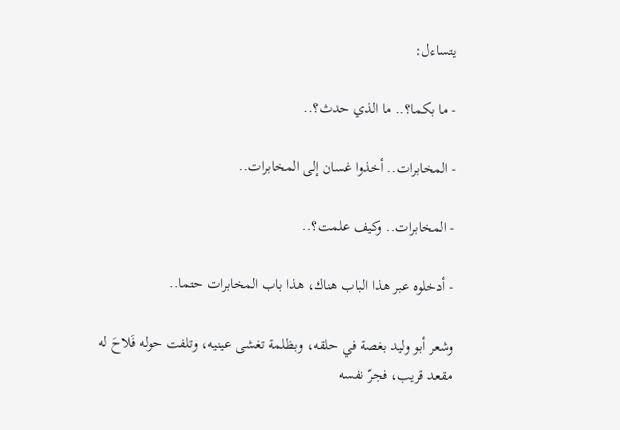يتساءل:

- ما بكما؟.. ما الذي حدث؟..

- المخابرات.. أخذوا غسان إلى المخابرات..

- المخابرات.. وكيف علمت؟..

- أدخلوه عبر هذا الباب هناك، هذا باب المخابرات حتما..

وشعر أبو وليد بغصة في حلقه، وبظلمة تغشى عينيه، وتلفت حوله فَلاحَ له مقعد قريب، فجرّ نفسه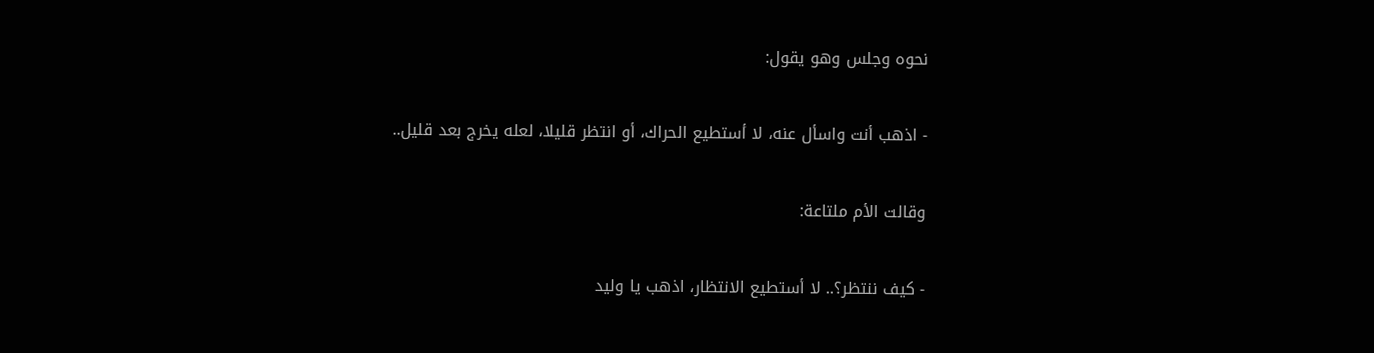نحوه وجلس وهو يقول:

- اذهب أنت واسأل عنه، لا أستطيع الحراك، أو انتظر قليلا، لعله يخرج بعد قليل..

وقالت الأم ملتاعة:

- كيف ننتظر؟.. لا أستطيع الانتظار، اذهب يا وليد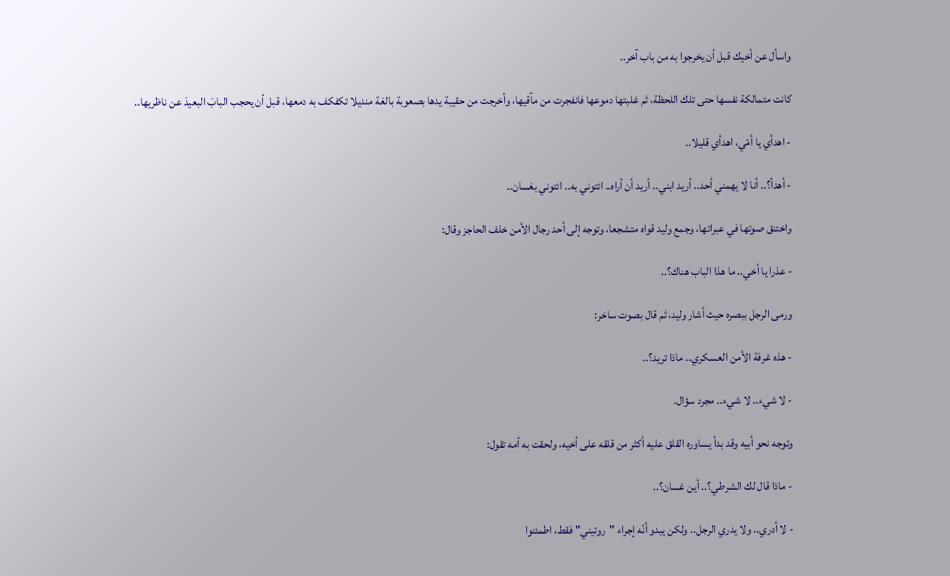واسأل عن أخيك قبل أن يخرجوا به من باب آخر..

كانت متمالكة نفسها حتى تلك اللحظة، ثم غلبتها دموعها فانفجرت من مآقيها، وأخرجت من حقيبة يدها بصعوبة بالغة منديلا تكفكف به دمعها، قبل أن يحجب البابَ البعيدَ عن ناظريها..

- اهدأي يا أمّي، اهدأي قليلا..

- أهدأ؟.. أنا لا يهمني أحد.. أريد ابني.. أريد أن أراه.. ائتوني به.. ائتوني بغسان..

واختنق صوتها في عبراتها، وجمع وليد قواه متشجعا، وتوجه إلى أحد رجال الأمن خلف الحاجز وقال:

- عذرا يا أخي.. ما هذا الباب هناك؟..

ورمى الرجل ببصره حيث أشار وليد، ثم قال بصوت ساخر:

- هذه غرفة الأمن العسكري.. ماذا تريد؟..

- لا شيء.. لا شيء.. مجرد سؤال.

وتوجه نحو أبيه وقد بدأ يساوره القلق عليه أكثر من قلقه على أخيه، ولحقت به أمه تقول:

- ماذا قال لك الشرطي؟.. أين غسان؟..

- لا أدري.. ولا يدري الرجل.. ولكن يبدو أنّه إجراء "روتيني" فقط، اطمئنوا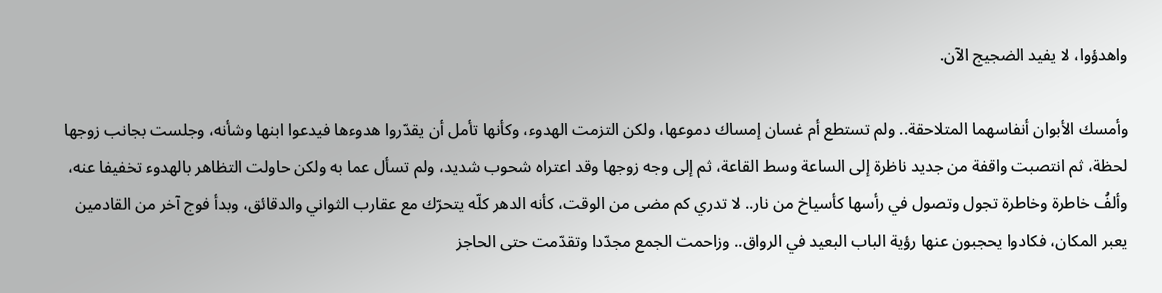واهدؤوا، لا يفيد الضجيج الآن.

وأمسك الأبوان أنفاسهما المتلاحقة.. ولم تستطع أم غسان إمساك دموعها، ولكن التزمت الهدوء، وكأنها تأمل أن يقدّروا هدوءها فيدعوا ابنها وشأنه، وجلست بجانب زوجها لحظة، ثم انتصبت واقفة من جديد ناظرة إلى الساعة وسط القاعة، ثم إلى وجه زوجها وقد اعتراه شحوب شديد، ولم تسأل عما به ولكن حاولت التظاهر بالهدوء تخفيفا عنه، وألفُ خاطرة وخاطرة تجول وتصول في رأسها كأسياخ من نار.. لا تدري كم مضى من الوقت، كأنه الدهر كلّه يتحرّك مع عقارب الثواني والدقائق، وبدأ فوج آخر من القادمين يعبر المكان، فكادوا يحجبون عنها رؤية الباب البعيد في الرواق.. وزاحمت الجمع مجدّدا وتقدّمت حتى الحاجز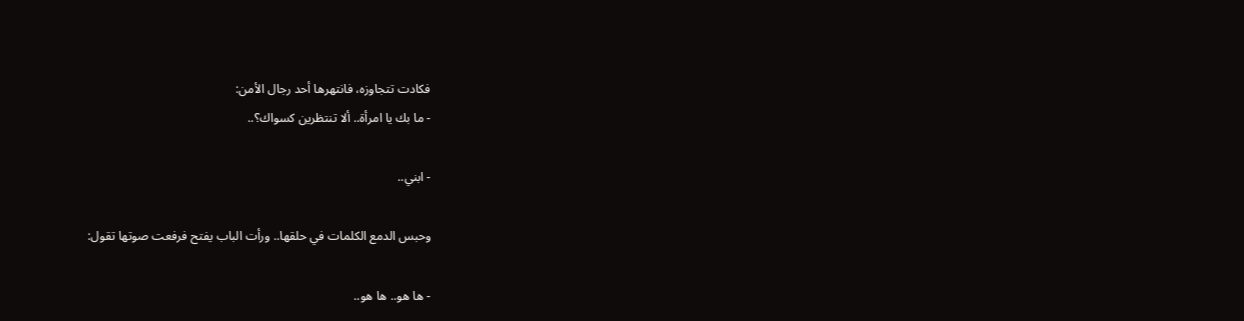فكادت تتجاوزه، فانتهرها أحد رجال الأمن:
- ما بك يا امرأة.. ألا تنتظرين كسواك؟..

- ابني..

وحبس الدمع الكلمات في حلقها.. ورأت الباب يفتح فرفعت صوتها تقول:

- ها هو.. ها هو..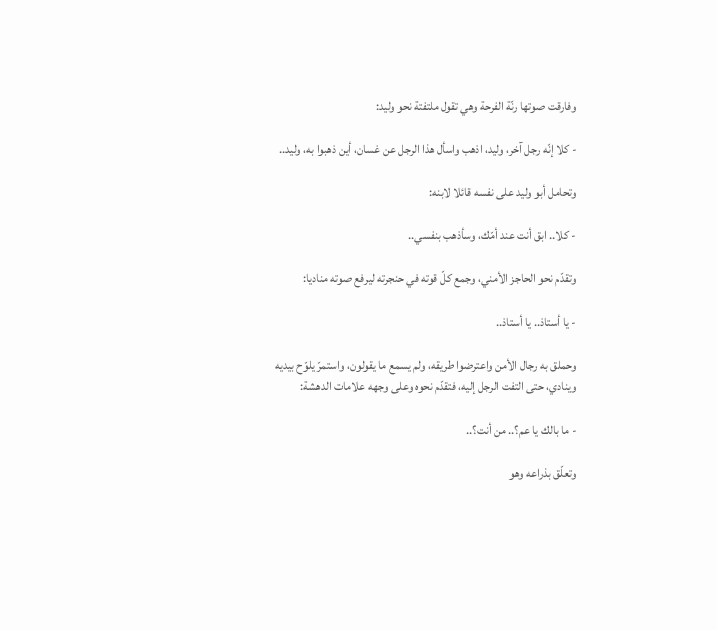وفارقت صوتها رنّة الفرحة وهي تقول ملتفتة نحو وليد:

- كلا إنّه رجل آخر، وليد، اذهب واسأل هذا الرجل عن غسان، أين ذهبوا به، وليد..

وتحامل أبو وليد على نفسه قائلا لابنه:

- كلا.. ابق أنت عند أمّك، وسأذهب بنفسي..

وتقدّم نحو الحاجز الأمني، وجمع كلّ قوته في حنجرته ليرفع صوته مناديا:

- يا أستاذ.. يا أستاذ..

وحملق به رجال الأمن واعترضوا طريقه، ولم يسمع ما يقولون، واستمرّ يلوّح بيديه وينادي، حتى التفت الرجل إليه، فتقدّم نحوه وعلى وجهه علامات الدهشة:

- ما بالك يا عم؟.. من أنت؟..

وتعلّق بذراعه وهو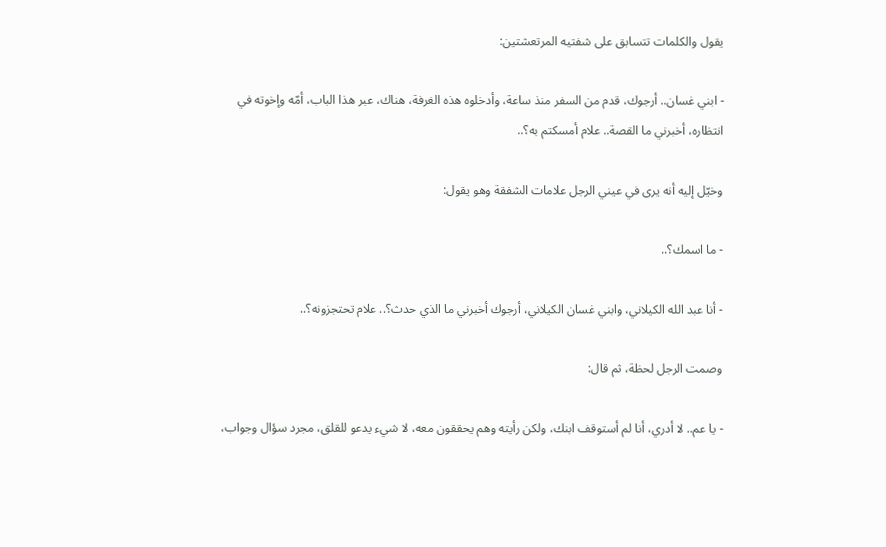يقول والكلمات تتسابق على شفتيه المرتعشتين:

- ابني غسان.. أرجوك، قدم من السفر منذ ساعة، وأدخلوه هذه الغرفة، هناك، عبر هذا الباب، أمّه وإخوته في انتظاره، أخبرني ما القصة.. علام أمسكتم به؟..

وخيّل إليه أنه يرى في عيني الرجل علامات الشفقة وهو يقول:

- ما اسمك؟..

- أنا عبد الله الكيلاني، وابني غسان الكيلاني، أرجوك أخبرني ما الذي حدث؟.. علام تحتجزونه؟..

وصمت الرجل لحظة، ثم قال:

- يا عم.. لا أدري، أنا لم أستوقف ابنك، ولكن رأيته وهم يحققون معه، لا شيء يدعو للقلق، مجرد سؤال وجواب،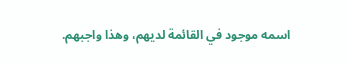اسمه موجود في القائمة لديهم، وهذا واجبهم.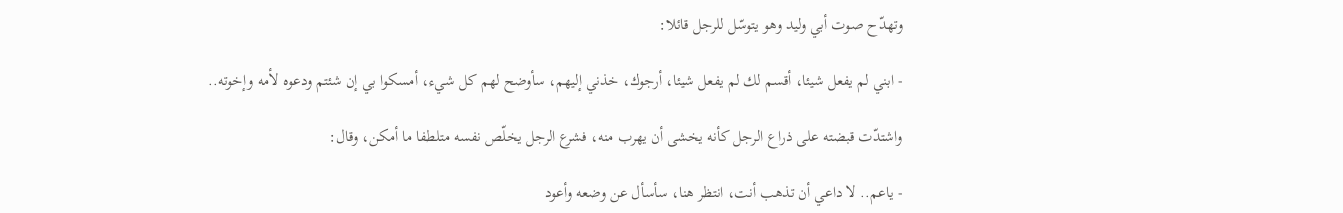وتهدّح صوت أبي وليد وهو يتوسّل للرجل قائلا:

- ابني لم يفعل شيئا، أقسم لك لم يفعل شيئا، أرجوك، خذني إليهم، سأوضح لهم كل شيء، أمسكوا بي إن شئتم ودعوه لأمه وإخوته..

واشتدّت قبضته على ذراع الرجل كأنه يخشى أن يهرب منه، فشرع الرجل يخلّص نفسه متلطفا ما أمكن، وقال:

- ياعم.. لا داعي أن تذهب أنت، انتظر هنا، سأسأل عن وضعه وأعود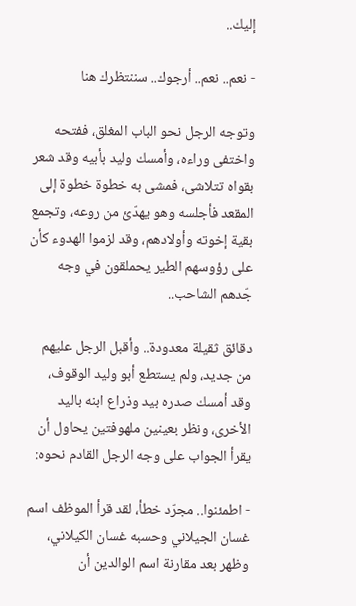إليك..

- نعم.. نعم.. أرجوك.. سننتظرك هنا

وتوجه الرجل نحو الباب المغلق، ففتحه واختفى وراءه، وأمسك وليد بأبيه وقد شعر بقواه تتلاشى، فمشى به خطوة خطوة إلى المقعد فأجلسه وهو يهدّئ من روعه، وتجمع بقية إخوته وأولادهم، وقد لزموا الهدوء كأن على رؤوسهم الطير يحملقون في وجه جّدهم الشاحب..

دقائق ثقيلة معدودة.. وأقبل الرجل عليهم من جديد، ولم يستطع أبو وليد الوقوف، وقد أمسك صدره بيد وذراع ابنه باليد الأخرى، ونظر بعينين ملهوفتين يحاول أن يقرأ الجواب على وجه الرجل القادم نحوه:

- اطمئنوا.. مجرّد خطأ، لقد قرأ الموظف اسم غسان الجيلاني وحسبه غسان الكيلاني، وظهر بعد مقارنة اسم الوالدين أن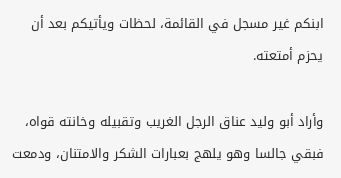ابنكم غير مسجل في القائمة، لحظات ويأتيكم بعد أن يحزم أمتعته.

وأراد أبو وليد عناق الرجل الغريب وتقبيله وخانته قواه، فبقي جالسا وهو يلهج بعبارات الشكر والامتنان، ودمعت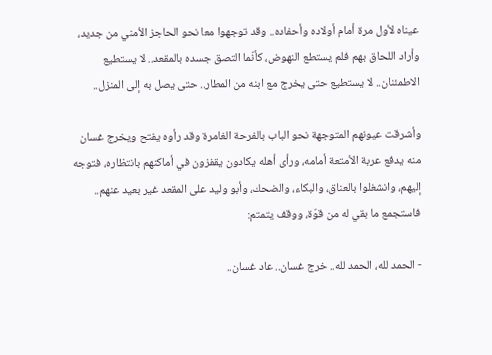عيناه لأول مرة أمام أولاده وأحفاده.. وقد توجهوا معا نحو الحاجز الأمني من جديد، وأراد اللحاق بهم فلم يستطع النهوض، كأنّما التصق جسده بالمقعد.. لا يستطيع الاطمئنان.. لا يستطيع حتى يخرج مع ابنه من المطار.. حتى يصل به إلى المنزل..

وأشرقت عيونهم المتوجهة نحو الباب بالفرحة الغامرة وقد رأوه يفتح ويخرج غسان منه يدفع عربة الأمتعة أمامه، ورأى أهله يكادون يقفزون في أماكنهم بانتظاره، فتوجه إليهم، وانشغلوا بالعناق، والبكاء، والضحك، وأبو وليد على المقعد غير بعيد عنهم.. فاستجمع ما بقي له من قوّة، ووقف يتمتم:

- الحمد لله، الحمد لله.. خرج غسان.. عاد غسان..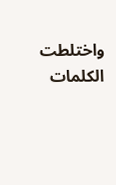واختلطت الكلمات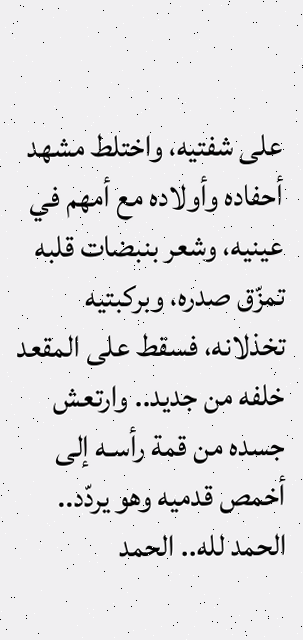على شفتيه، واختلط مشهد أحفاده وأولاده مع أمهم في عينيه، وشعر بنبضات قلبه تمزّق صدره، وبركبتيه تخذلانه، فسقط على المقعد خلفه من جديد.. وارتعش جسده من قمة رأسـه إلى أخمص قدميه وهو يردّد.. الحمد لله.. الحمد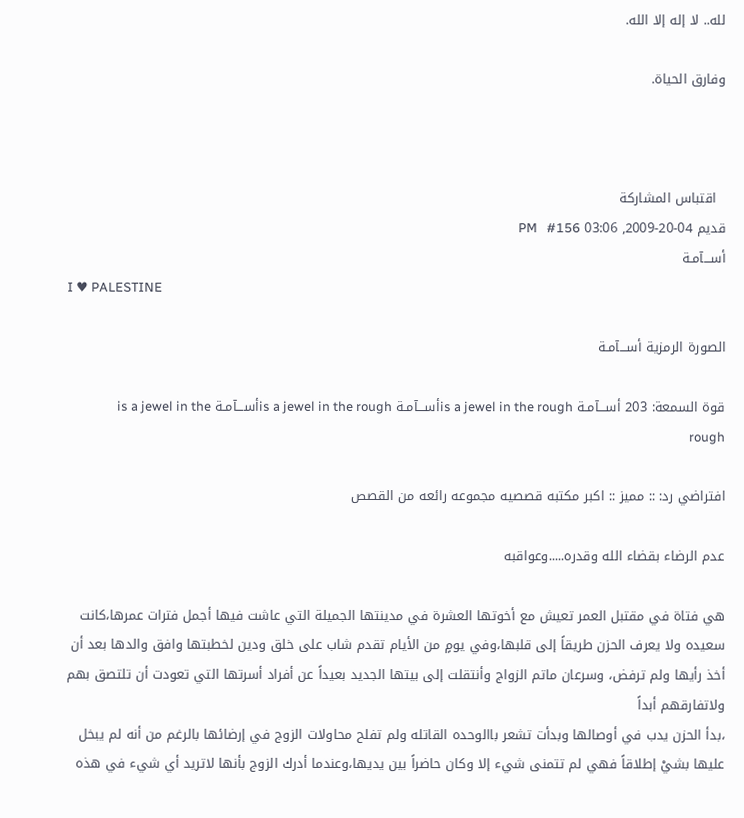لله.. لا إله إلا الله.

وفارق الحياة.



  اقتباس المشاركة
قديم 04-20-2009, 03:06 PM   #156
أســـآمـة
I ♥ PALESTINE

الصورة الرمزية أســـآمـة

قوة السمعة: 203 أســـآمـة is a jewel in the roughأســـآمـة is a jewel in the roughأســـآمـة is a jewel in the rough

افتراضي رد: :: مميز :: اكبر مكتبه قصصيه مجموعه رائعه من القصص

عدم الرضاء بقضاء الله وقدره.....وعواقبه

هي فتاة في مقتبل العمر تعيش مع أخوتها العشرة في مدينتها الجميلة التي عاشت فيها أجمل فترات عمرها،كانت سعيده ولا يعرف الحزن طريقاً إلى قلبها،وفي يومٍ من الأيام تقدم شاب على خلق ودين لخطبتها وافق والدها بعد أن أخذ رأيها ولم ترفض، وسرعان ماتم الزواج وأنتقلت إلى بيتها الجديد بعيداً عن أفراد أسرتها التي تعودت أن تلتصق بهم ولاتفارقهم أبداً
،بدأ الحزن يدب في أوصالها وبدأت تشعر باالوحده القاتله ولم تفلح محاولات الزوج في إرضائها بالرغم من أنه لم يبخل عليها بشيْ إطلاقاً فهي لم تتمنى شيء إلا وكان حاضراً بين يديها،وعندما أدرك الزوج بأنها لاتريد أي شيء في هذه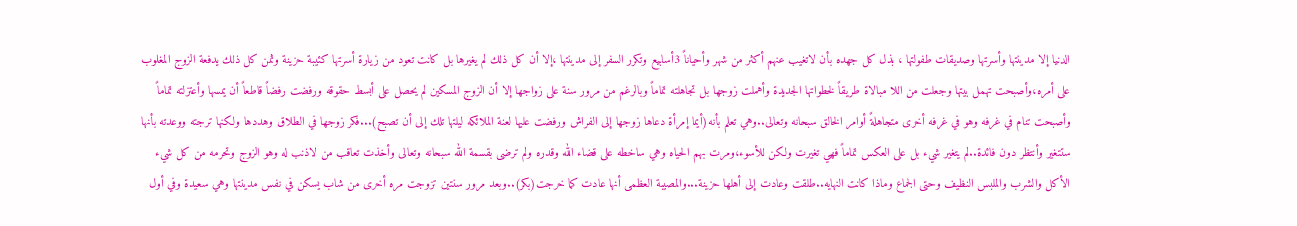الدنيا إلا مدينتها وأسرتها وصديقات طفولتها ، بذل كل جهده بأن لاتغيب عنهم أكثر من شهر وأحياناً 3أسابيع وتكرر السفر إلى مدينتها ،إلا أن كل ذلك لم يغيرها بل كانت تعود من زيارة أسرتها كئيبة حزينة وثمن كل ذلك يدفعة الزوج المغلوب على أمره،وأصبحت تهمل بيتها وجعلت من اللا مبالاة طريقاً لخطواتها الجديدة وأهملت زوجها بل تجاهلته تماماً وبالرغم من مرور سنة على زواجها إلا أن الزوج المسكين لم يحصل على أبسط حقوقه ورفضت رفضاً قاطعاً أن يمسها وأعتزلته تماماً وأصبحت تنام في غرفه وهو في غرفه أخرى متجاهلةً أوامر الخالق سبحانه وتعالى..وهي تعلم بأنه(أيما إمرأة دعاها زوجها إلى الفراش ورفضت عليها لعنة الملائكه ليلتها تلك إلى أن تصبح)...فكر زوجها في الطلاق وهددها ولكنها ترجته ووعدته بأنها ستتغير وأنتظر دون فائدة..لم يتغير شيء بل على العكس تماماً فهي تغيرت ولكن للأسوء،ومرت بهم الحياه وهي ساخطه على قضاء الله وقدره ولم ترضى بقسمة الله سبحانه وتعالى وأخذت تعاقب من لاذنب له وهو الزوج وتحرمه من كل شيء الأكل والشرب والملبس النظيف وحتى الجماع وماذا كانت النهايه..طلقت وعادت إلى أهلها حزينة...والمصيبة العظمى أنها عادت كما خرجت(بكر)..وبعد مرور سنتين تزوجت مره أخرى من شاب يسكن في نفس مدينتها وهي سعيدة وفي أول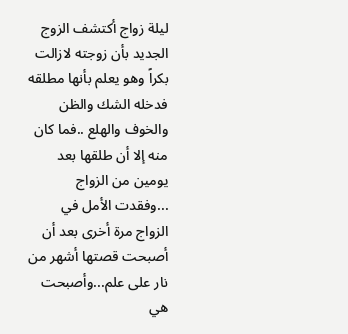ليلة زواج أكتشف الزوج الجديد بأن زوجته لازالت بكراً وهو يعلم بأنها مطلقه فدخله الشك والظن والخوف والهلع ..فما كان منه إلا أن طلقها بعد يومين من الزواج ...وفقدت الأمل في الزواج مرة أخرى بعد أن أصبحت قصتها أشهر من نار على علم...وأصبحت هي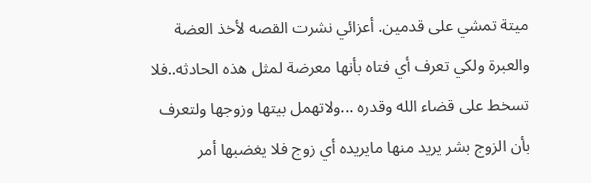ميتة تمشي على قدمين. أعزائي نشرت القصه لأخذ العضة والعبرة ولكي تعرف أي فتاه بأنها معرضة لمثل هذه الحادثه..فلا تسخط على قضاء الله وقدره ...ولاتهمل بيتها وزوجها ولتعرف بأن الزوج بشر يريد منها مايريده أي زوج فلا يغضبها أمر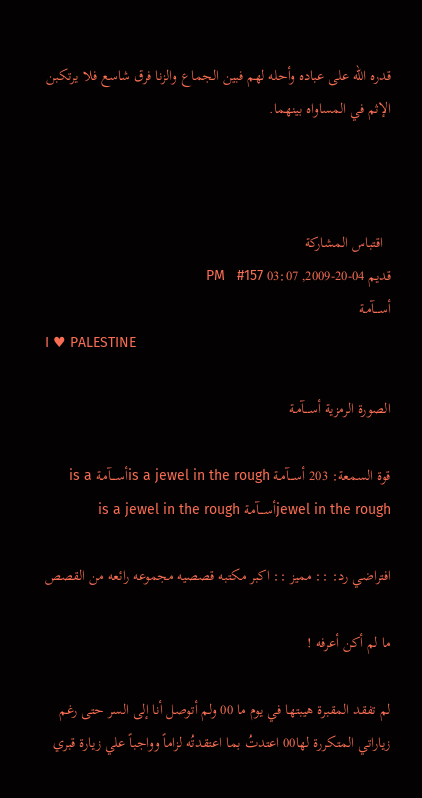قدره الله على عباده وأحله لهم فبين الجماع والزنا فرق شاسع فلا يرتكبن الإثم في المساواه بينهما.



  اقتباس المشاركة
قديم 04-20-2009, 03:07 PM   #157
أســـآمـة
I ♥ PALESTINE

الصورة الرمزية أســـآمـة

قوة السمعة: 203 أســـآمـة is a jewel in the roughأســـآمـة is a jewel in the roughأســـآمـة is a jewel in the rough

افتراضي رد: :: مميز :: اكبر مكتبه قصصيه مجموعه رائعه من القصص

ما لم أكن أعرفه !

لم تفقد المقبرة هيبتها في يوم ما 00 ولم أتوصل أنا إلى السر حتى رغم زياراتي المتكررة لها00 اعتدتُ بما اعتقدتُه لزاماً وواجباً علي زيارة قبري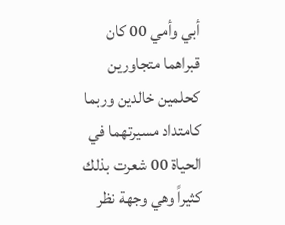أبي وأمي 00 كان قبراهما متجاورين كحلمين خالدين وربما كامتداد مسيرتهما في الحياة 00 شعرت بذلك كثيراً وهي وجهة نظر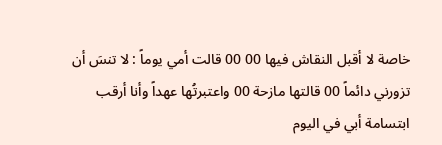خاصة لا أقبل النقاش فيها 00 00 قالت أمي يوماً : لا تنسَ أن تزورني دائماً 00 قالتها مازحة 00 واعتبرتُها عهداً وأنا أرقب ابتسامة أبي في اليوم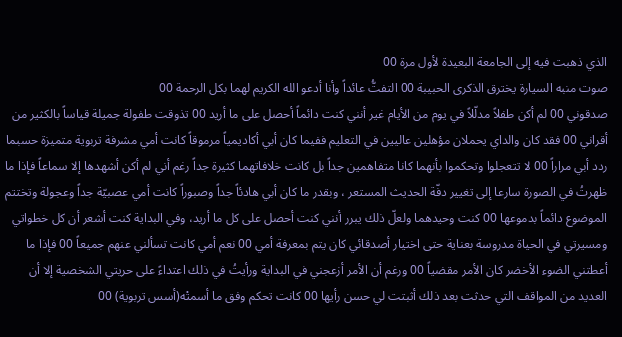الذي ذهبت فيه إلى الجامعة البعيدة لأول مرة 00
صوت منبه السيارة يخترق الذكرى الحبيبة 00 التفتُّ عائداً وأنا أدعو الله الكريم لهما بكل الرحمة 00
صدقوني 00 لم أكن طفلاً مدلّلاً في يوم من الأيام غير أنني كنت دائماً أحصل على ما أريد 00 تذوقت طفولة جميلة قياساً بالكثير من أقراني 00 فقد كان والداي يحملان مؤهلين عاليين في التعليم ففيما كان أبي أكاديمياً مرموقاً كانت أمي مشرفة تربوية متميزة حسبما ردد أبي مراراً 00 لا تتعجلوا وتحكموا بأنهما كانا متفاهمين جداً بل كانت خلافاتهما كثيرة جداً رغم أني لم أكن أشهدها إلا سماعاً فإذا ما ظهرتُ في الصورة سارعا إلى تغيير دفّة الحديث المستعر ، وبقدر ما كان أبي هادئاً جداً وصبوراً كانت أمي عصبيّة جداً وعجولة وتختتم الموضوع دائماً بدموعها 00 كنت وحيدهما ولعلّ ذلك يبرر أنني كنت أحصل على كل ما أريد، وفي البداية كنت أشعر أن كل خطواتي ومسيرتي في الحياة مدروسة بعناية حتى اختيار أصدقائي كان يتم بمعرفة أمي 00 نعم أمي كانت تسألني عنهم جميعاً 00 فإذا ما أعطتني الضوء الأخضر كان الأمر مقضياً 00 ورغم أن الأمر أزعجني في البداية ورأيتُ في ذلك اعتداءً على حريتي الشخصية إلا أن العديد من المواقف التي حدثت بعد ذلك أثبتت لي حسن رأيها 00 كانت تحكم وفق ما أسمتْه(أسس تربوية) 00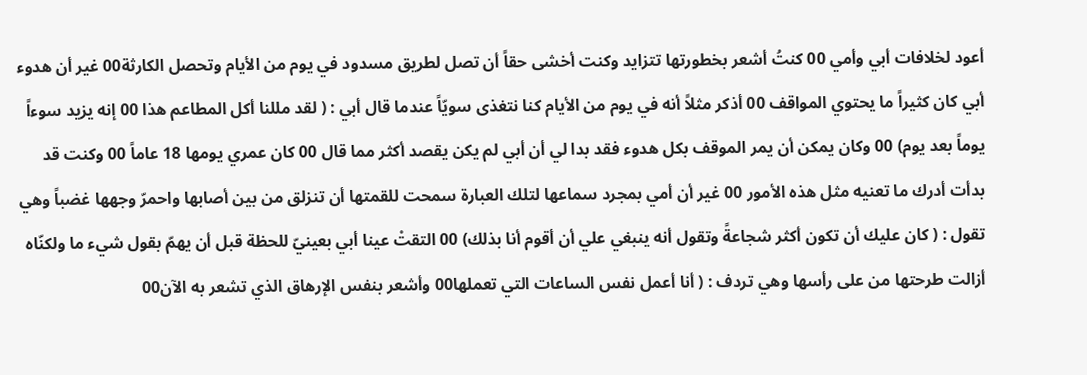أعود لخلافات أبي وأمي 00 كنتُ أشعر بخطورتها تتزايد وكنت أخشى حقاً أن تصل لطريق مسدود في يوم من الأيام وتحصل الكارثة00 غير أن هدوء أبي كان كثيراً ما يحتوي المواقف 00 أذكر مثلاً أنه في يوم من الأيام كنا نتغذى سويّاً عندما قال أبي : ( لقد مللنا أكل المطاعم هذا 00 إنه يزيد سوءاً يوماً بعد يوم) 00 وكان يمكن أن يمر الموقف بكل هدوء فقد بدا لي أن أبي لم يكن يقصد أكثر مما قال 00 كان عمري يومها 18 عاماً 00 وكنت قد بدأت أدرك ما تعنيه مثل هذه الأمور 00 غير أن أمي بمجرد سماعها لتلك العبارة سمحت للقمتها أن تنزلق من بين أصابها واحمرّ وجهها غضباً وهي تقول : ( كان عليك أن تكون أكثر شجاعةً وتقول أنه ينبغي علي أن أقوم أنا بذلك) 00 التقتْ عينا أبي بعينيّ للحظة قبل أن يهمّ بقول شيء ما ولكنّاه أزالت طرحتها من على رأسها وهي تردف : ( أنا أعمل نفس الساعات التي تعملها00 وأشعر بنفس الإرهاق الذي تشعر به الآن00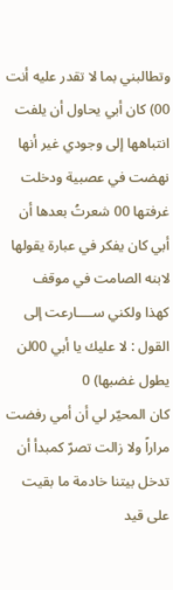وتطالبني بما لا تقدر عليه أنت 00) كان أبي يحاول أن يلفت انتباهها إلى وجودي غير أنها نهضت في عصبية ودخلت غرفتها 00 شعرتُ بعدها أن أبي كان يفكر في عبارة يقولها لابنه الصامت في موقف كهذا ولكني ســــارعت إلى القول : لا عليك يا أبي 00لن يطول غضبها) 0
كان المحيّر لي أن أمي رفضت مراراً ولا زالت تصرّ كمبدأ أن تدخل بيتنا خادمة ما بقيت على قيد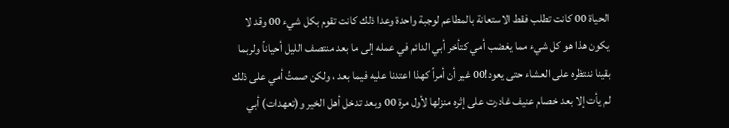الحياة 00 كانت تطلب فقط الاستعانة بالمطاعم لوجبة واحدة وعدا ذلك كانت تقوم بكل شيء 00 وقد لا يكون هذا هو كل شيء مما يغضب أمي كتأخر أبي الدائم في عمله إلى ما بعد منتصف الليل أحياناً ولربما بقينا ننتظره على العشاء حتى يعود!00 غير أن أمراً كهذا اعتدنا عليه فيما بعد ، ولكن صمتُ أمي على ذلك لم يأت إلا بعد خصام عنيف غادرت على إثره منزلها لأول مرة 00 وبعد تدخل أهل الخير و(تعهدات) أبي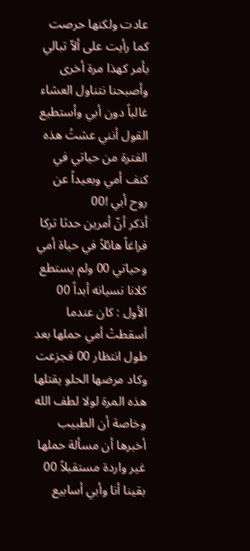عادت ولكنها حرصت كما رأيت على ألاّ تبالي بأمر كهذا مرة أخرى وأصبحنا نتناول العشاء غالباً دون أبي وأستطيع القول أنني عشتُ هذه الفترة من حياتي في كنف أمي وبعيداً عن روح أبي !00
أذكر أنّ أمرين حدثا تركا فراغاً هائلاً في حياة أمي وحياتي 00 ولم يستطع كلانا نسيانه أبداً 00 الأول : كان عندما أسقطتْ أمي حملها بعد طول انتظار 00 فجزعت وكاد مرضها الحلو يقتلها هذه المرة لولا لطف الله وخاصة أن الطبيب أخبرها أن مسألة حملها غير واردة مستقبلاً 00 بقينا أنا وأبي أسابيع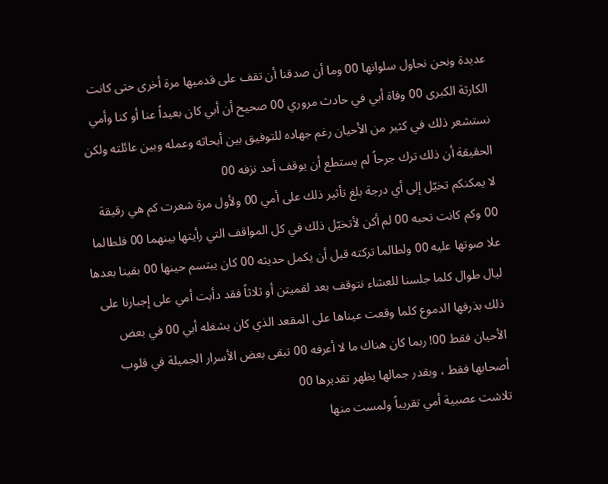عديدة ونحن نحاول سلوانها 00 وما أن صدقنا أن تقف على قدميها مرة أخرى حتى كانت الكارثة الكبرى 00 وفاة أبي في حادث مروري 00 صحيح أن أبي كان بعيداً عنا أو كنا وأمي نستشعر ذلك في كثير من الأحيان رغم جهاده للتوفيق بين أبحاثه وعمله وبين عائلته ولكن الحقيقة أن ذلك ترك جرحاً لم يستطع أن يوقف أحد نزفه 00
لا يمكنكم تخيّل إلى أي درجة بلغ تأثير ذلك على أمي 00 ولأول مرة شعرت كم هي رقيقة 00 وكم كانت تحبه 00 لم أكن لأتخيّل ذلك في كل المواقف التي رأيتها بينهما 00 فلطالما علا صوتها عليه 00 ولطالما تركته قبل أن يكمل حديثه 00 كان يبتسم حينها 00 بقينا بعدها ليال طوال كلما جلسنا للعشاء نتوقف بعد لقميتن أو ثلاثاً فقد دأبت أمي على إجبارنا على ذلك بذرفها الدموع كلما وقعت عيناها على المقعد الذي كان يشغله أبي 00 في بعض الأحيان فقط 00! ربما كان هناك ما لا أعرفه 00 تبقى بعض الأسرار الجميلة في قلوب أصحابها فقط ، وبقدر جمالها يظهر تقديرها 00
تلاشت عصبية أمي تقريباً ولمست منها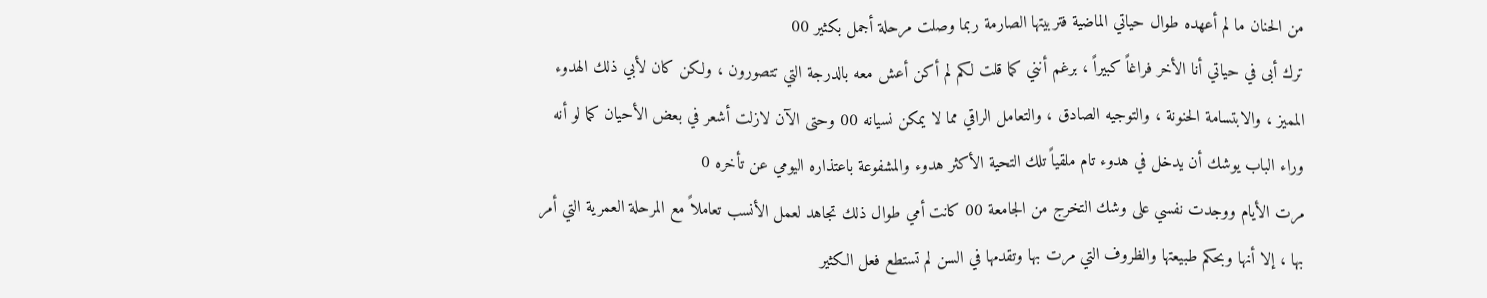من الحنان ما لم أعهده طوال حياتي الماضية فتربيتها الصارمة ربما وصلت مرحلة أجمل بكثير 00
ترك أبى في حياتي أنا الأخر فراغاً كبيراً ، برغم أنني كما قلت لكم لم أكن أعش معه بالدرجة التي تتصورون ، ولكن كان لأبي ذلك الهدوء المميز ، والابتسامة الحنونة ، والتوجيه الصادق ، والتعامل الراقي مما لا يمكن نسيانه 00 وحتى الآن لازلت أشعر في بعض الأحيان كما لو أنه وراء الباب يوشك أن يدخل في هدوء تام ملقياً تلك التحية الأكثر هدوء والمشفوعة باعتذاره اليومي عن تأخره 0
مرت الأيام ووجدت نفسي على وشك التخرج من الجامعة 00 كانت أمي طوال ذلك تجاهد لعمل الأنسب تعاملاً مع المرحلة العمرية التي أمر بها ، إلا أنها وبحكم طبيعتها والظروف التي مرت بها وتقدمها في السن لم تستطع فعل الكثير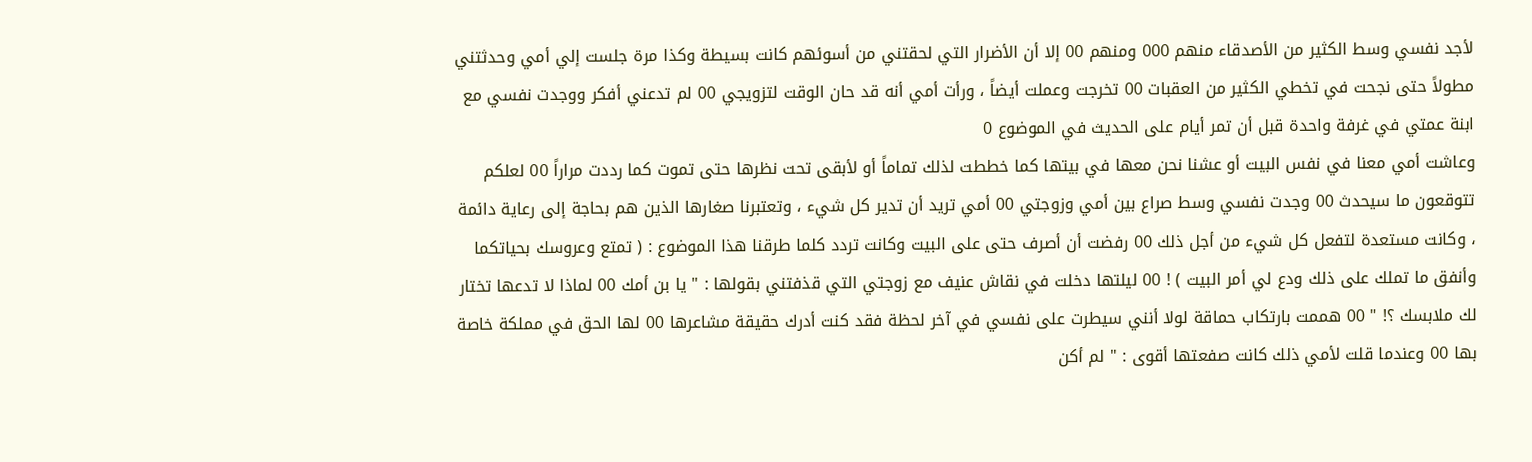لأجد نفسي وسط الكثير من الأصدقاء منهم 000 ومنهم 00 إلا أن الأضرار التي لحقتني من أسوئهم كانت بسيطة وكذا مرة جلست إلي أمي وحدثتني مطولاً حتى نجحت في تخطي الكثير من العقبات 00 تخرجت وعملت أيضاً ، ورأت أمي أنه قد حان الوقت لتزويجي 00 لم تدعني أفكر ووجدت نفسي مع ابنة عمتي في غرفة واحدة قبل أن تمر أيام على الحديث في الموضوع 0
وعاشت أمي معنا في نفس البيت أو عشنا نحن معها في بيتها كما خططت لذلك تماماً أو لأبقى تحت نظرها حتى تموت كما رددت مراراً 00 لعلكم تتوقعون ما سيحدث 00 وجدت نفسي وسط صراع بين أمي وزوجتي 00 أمي تريد أن تدير كل شيء ، وتعتبرنا صغارها الذين هم بحاجة إلى رعاية دائمة ، وكانت مستعدة لتفعل كل شيء من أجل ذلك 00 رفضت أن أصرف حتى على البيت وكانت تردد كلما طرقنا هذا الموضوع : ( تمتع وعروسك بحياتكما وأنفق ما تملك على ذلك ودع لي أمر البيت ) ! 00 ليلتها دخلت في نقاش عنيف مع زوجتي التي قذفتني بقولها : " يا بن أمك 00 لماذا لا تدعها تختار لك ملابسك ؟! " 00 هممت بارتكاب حماقة لولا أنني سيطرت على نفسي في آخر لحظة فقد كنت أدرك حقيقة مشاعرها 00 لها الحق في مملكة خاصة بها 00 وعندما قلت لأمي ذلك كانت صفعتها أقوى : " لم أكن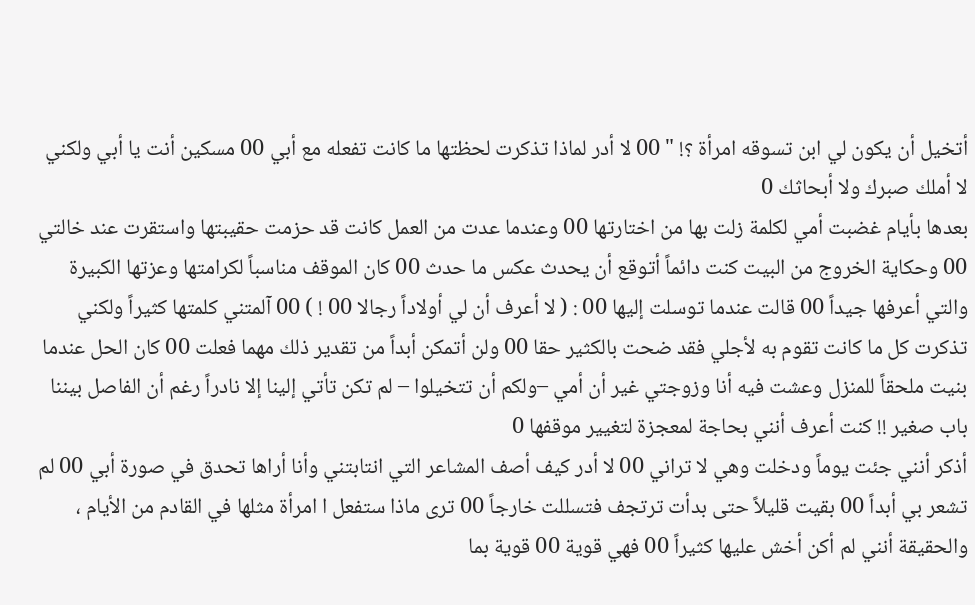أتخيل أن يكون لي ابن تسوقه امرأة ؟! " 00 لا أدر لماذا تذكرت لحظتها ما كانت تفعله مع أبي 00 مسكين أنت يا أبي ولكني لا أملك صبرك ولا أبحاثك 0
بعدها بأيام غضبت أمي لكلمة زلت بها من اختارتها 00 وعندما عدت من العمل كانت قد حزمت حقيبتها واستقرت عند خالتي 00 وحكاية الخروج من البيت كنت دائماً أتوقع أن يحدث عكس ما حدث 00 كان الموقف مناسباً لكرامتها وعزتها الكبيرة والتي أعرفها جيداً 00 قالت عندما توسلت إليها 00 : ( لا أعرف أن لي أولاداً رجالا 00 ! ) 00 آلمتني كلمتها كثيراً ولكني تذكرت كل ما كانت تقوم به لأجلي فقد ضحت بالكثير حقا 00 ولن أتمكن أبداً من تقدير ذلك مهما فعلت 00 كان الحل عندما بنيت ملحقاً للمنزل وعشت فيه أنا وزوجتي غير أن أمي –ولكم أن تتخيلوا – لم تكن تأتي إلينا إلا نادراً رغم أن الفاصل بيننا باب صغير !! كنت أعرف أنني بحاجة لمعجزة لتغيير موقفها 0
أذكر أنني جئت يوماً ودخلت وهي لا تراني 00 لا أدر كيف أصف المشاعر التي انتابتني وأنا أراها تحدق في صورة أبي 00 لم تشعر بي أبداً 00 بقيت قليلاً حتى بدأت ترتجف فتسللت خارجاً 00 ترى ماذا ستفعل ا امرأة مثلها في القادم من الأيام ، والحقيقة أنني لم أكن أخش عليها كثيراً 00 فهي قوية 00 قوية بما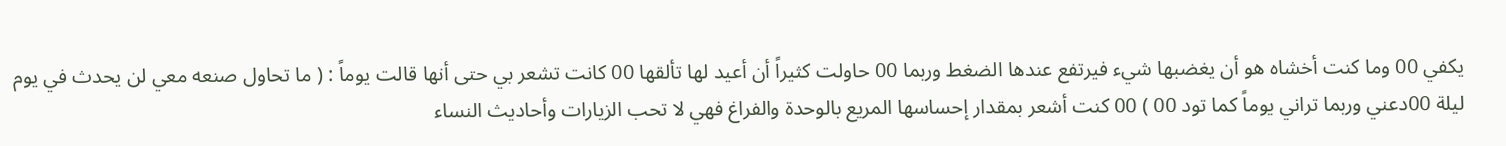يكفي 00 وما كنت أخشاه هو أن يغضبها شيء فيرتفع عندها الضغط وربما 00 حاولت كثيراً أن أعيد لها تألقها 00 كانت تشعر بي حتى أنها قالت يوماً : ( ما تحاول صنعه معي لن يحدث في يوم ليلة 00دعني وربما تراني يوماً كما تود 00 ) 00 كنت أشعر بمقدار إحساسها المريع بالوحدة والفراغ فهي لا تحب الزيارات وأحاديث النساء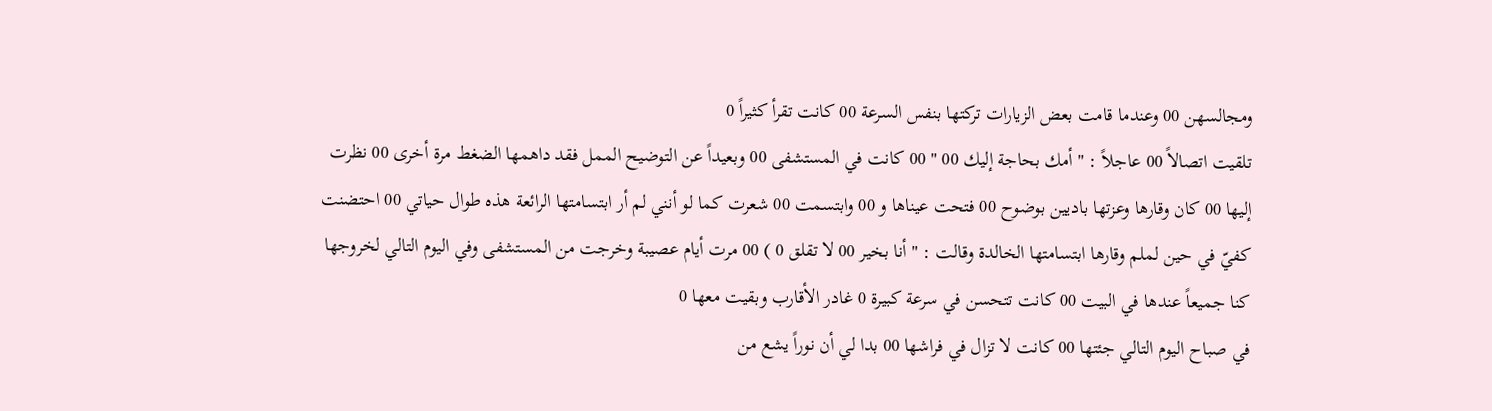ومجالسهن 00 وعندما قامت بعض الزيارات تركتها بنفس السرعة 00 كانت تقرأ كثيراً 0
تلقيت اتصالاً 00 عاجلاً : " أمك بحاجة إليك 00 " 00 كانت في المستشفى 00 وبعيداً عن التوضيح الممل فقد داهمها الضغط مرة أخرى 00 نظرت إليها 00 كان وقارها وعزتها باديين بوضوح 00 فتحت عيناها و 00 وابتسمت 00 شعرت كما لو أنني لم أر ابتسامتها الرائعة هذه طوال حياتي 00 احتضنت كفيّ في حين لملم وقارها ابتسامتها الخالدة وقالت : " أنا بخير 00 لا تقلق 0 ) 00 مرت أيام عصيبة وخرجت من المستشفى وفي اليوم التالي لخروجها كنا جميعاً عندها في البيت 00 كانت تتحسن في سرعة كبيرة 0 غادر الأقارب وبقيت معها 0
في صباح اليوم التالي جئتها 00 كانت لا تزال في فراشها 00 بدا لي أن نوراً يشع من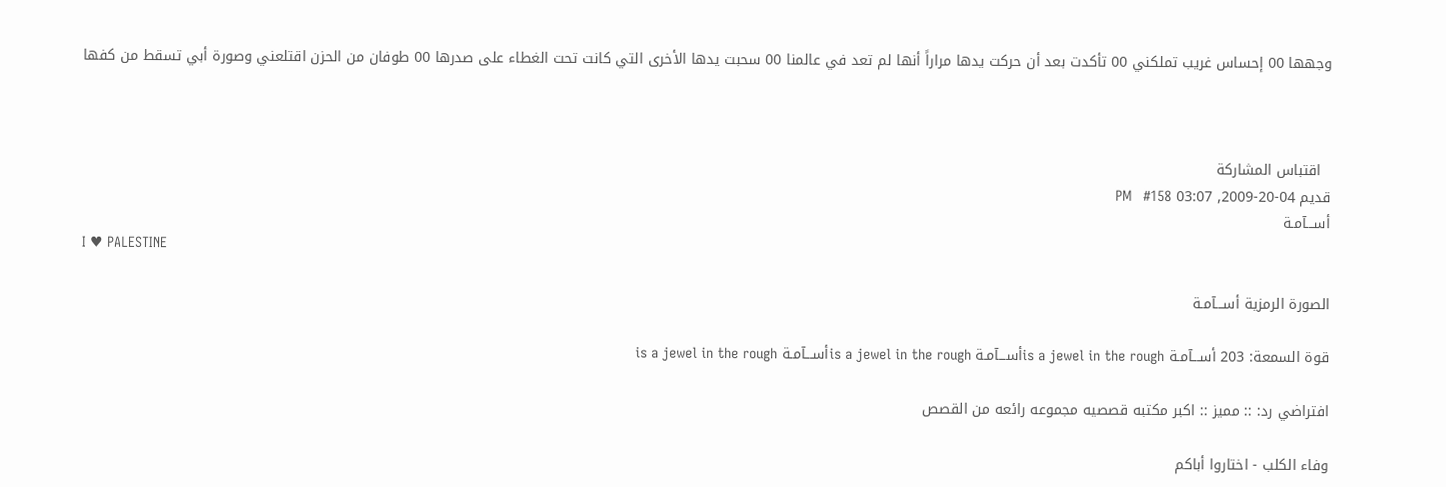وجهها 00 إحساس غريب تملكني 00 تأكدت بعد أن حركت يدها مراراً أنها لم تعد في عالمنا 00 سحبت يدها الأخرى التي كانت تحت الغطاء على صدرها 00 طوفان من الحزن اقتلعني وصورة أبي تسقط من كفها



  اقتباس المشاركة
قديم 04-20-2009, 03:07 PM   #158
أســـآمـة
I ♥ PALESTINE

الصورة الرمزية أســـآمـة

قوة السمعة: 203 أســـآمـة is a jewel in the roughأســـآمـة is a jewel in the roughأســـآمـة is a jewel in the rough

افتراضي رد: :: مميز :: اكبر مكتبه قصصيه مجموعه رائعه من القصص

وفاء الكلب - اختاروا أباكم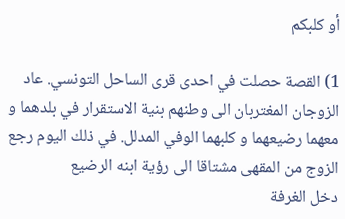أو كلبكم

1) القصة حصلت في احدى قرى الساحل التونسي. عاد الزوجان المغتربان الى وطنهم بنية الاستقرار في بلدهما و معهما رضيعهما و كلبهما الوفي المدلل. في ذلك اليوم رجع الزوج من المقهى مشتاقا الى رؤية ابنه الرضيع
دخل الغرفة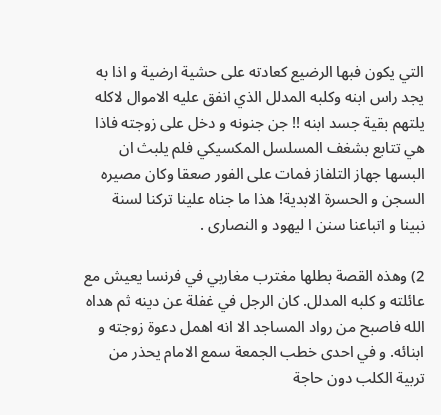التي يكون فبها الرضيع كعادته على حشية ارضية و اذا به يجد راس ابنه وكلبه المدلل الذي انفق عليه الاموال لاكله يلتهم بقية جسد ابنه !! جن جنونه و دخل على زوجته فاذا هي تتابع بشغف المسلسل المكسيكي فلم يلبث ان البسها جهاز التلفاز فمات على الفور صعقا وكان مصيره السجن و الحسرة الابدية! هذا ما جناه علينا تركنا لسنة نبينا و اتباعنا سنن ا ليهود و النصارى .

2) وهذه القصة بطلها مغترب مغاربي في فرنسا يعيش مع عائلته و كلبه المدلل. كان الرجل في غفلة عن دينه ثم هداه الله فاصبح من رواد المساجد الا انه اهمل دعوة زوجته و ابنائه. و في احدى خطب الجمعة سمع الامام يحذر من تربية الكلب دون حاجة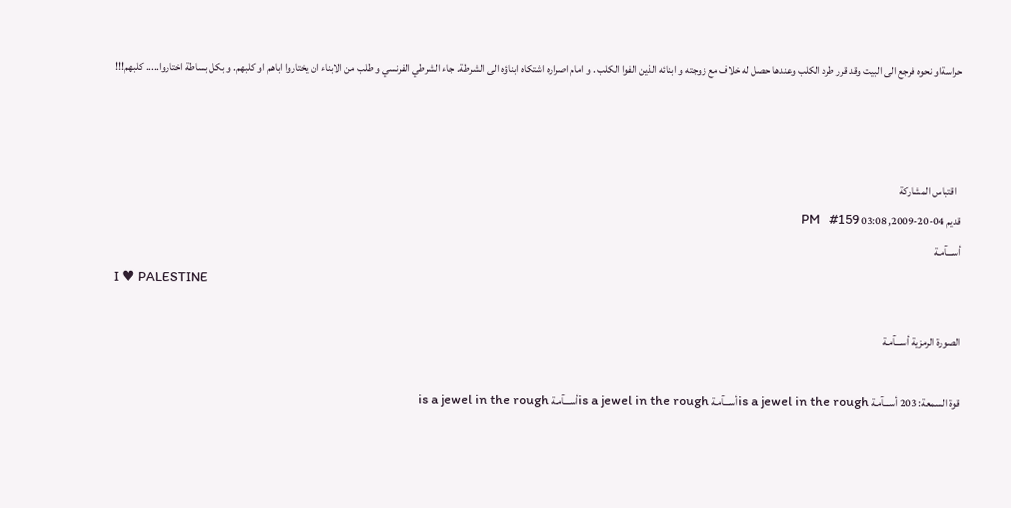حراسةاو نحوه فرجع الى البيت وقد قرر طرد الكلب وعندها حصل له خلاف مع زوجته و ابنائه الذين الفوا الكلب . و امام اصراره اشتكاه ابناؤه الى الشرطة. جاء الشرطي الفرنسي و طلب من الابناء ان يختاروا اباهم او كلبهم. و بكل بساطة اختاروا..... كلبهم!!!



  اقتباس المشاركة
قديم 04-20-2009, 03:08 PM   #159
أســـآمـة
I ♥ PALESTINE

الصورة الرمزية أســـآمـة

قوة السمعة: 203 أســـآمـة is a jewel in the roughأســـآمـة is a jewel in the roughأســـآمـة is a jewel in the rough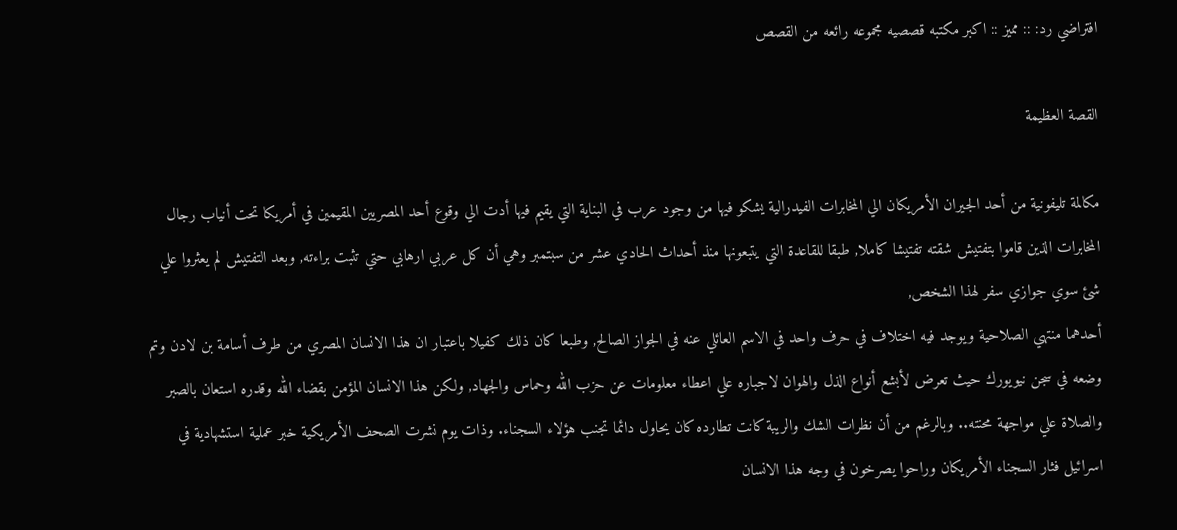افتراضي رد: :: مميز :: اكبر مكتبه قصصيه مجموعه رائعه من القصص

القصة العظيمة

مكالمة تليفونية من أحد الجيران الأمريكان الي المخابرات الفيدرالية يشكو فيها من وجود عرب في البناية التي يقيم فيها أدت الي وقوع أحد المصريين المقيمين في أمريكا تحت أنياب رجال المخابرات الذين قاموا بتفتيش شقته تفتيشا كاملا, طبقا للقاعدة التي يتبعونها منذ أحداث الحادي عشر من سبتمبر وهي أن كل عربي ارهابي حتي تثبت براءته, وبعد التفتيش لم يعثروا علي شئ سوي جوازي سفر لهذا الشخص,
أحدهما منتهي الصلاحية ويوجد فيه اختلاف في حرف واحد في الاسم العائلي عنه في الجواز الصالح, وطبعا كان ذلك كفيلا باعتبار ان هذا الانسان المصري من طرف أسامة بن لادن وتم وضعه في سجن نيويورك حيث تعرض لأبشع أنواع الذل والهوان لاجباره علي اعطاء معلومات عن حزب الله وحماس والجهاد, ولكن هذا الانسان المؤمن بقضاء الله وقدره استعان بالصبر والصلاة علي مواجهة محنته.. وبالرغم من أن نظرات الشك والريبة كانت تطارده كان يحاول دائما تجنب هؤلاء السجناء. وذات يوم نشرت الصحف الأمريكية خبر عملية استشهادية في اسرائيل فثار السجناء الأمريكان وراحوا يصرخون في وجه هذا الانسان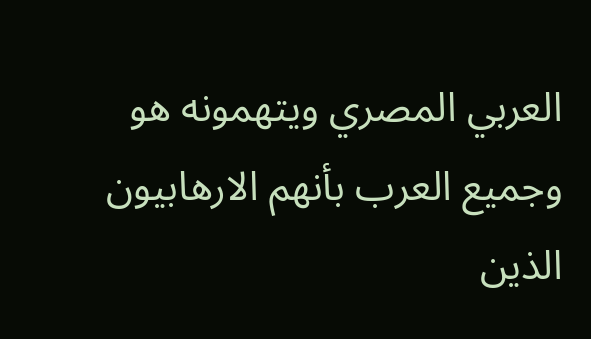العربي المصري ويتهمونه هو وجميع العرب بأنهم الارهابيون الذين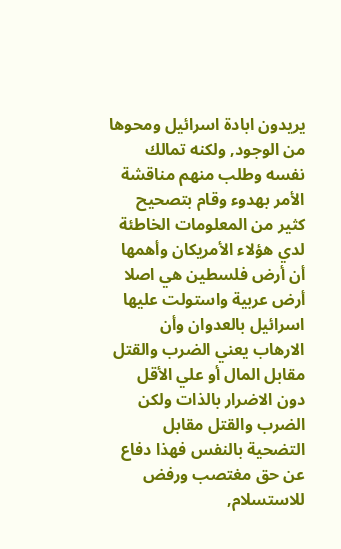يريدون ابادة اسرائيل ومحوها من الوجود, ولكنه تمالك نفسه وطلب منهم مناقشة الأمر بهدوء وقام بتصحيح كثير من المعلومات الخاطئة لدي هؤلاء الأمريكان وأهمها أن أرض فلسطين هي اصلا أرض عربية واستولت عليها اسرائيل بالعدوان وأن الارهاب يعني الضرب والقتل مقابل المال أو علي الأقل دون الاضرار بالذات ولكن الضرب والقتل مقابل التضحية بالنفس فهذا دفاع عن حق مغتصب ورفض للاستسلام,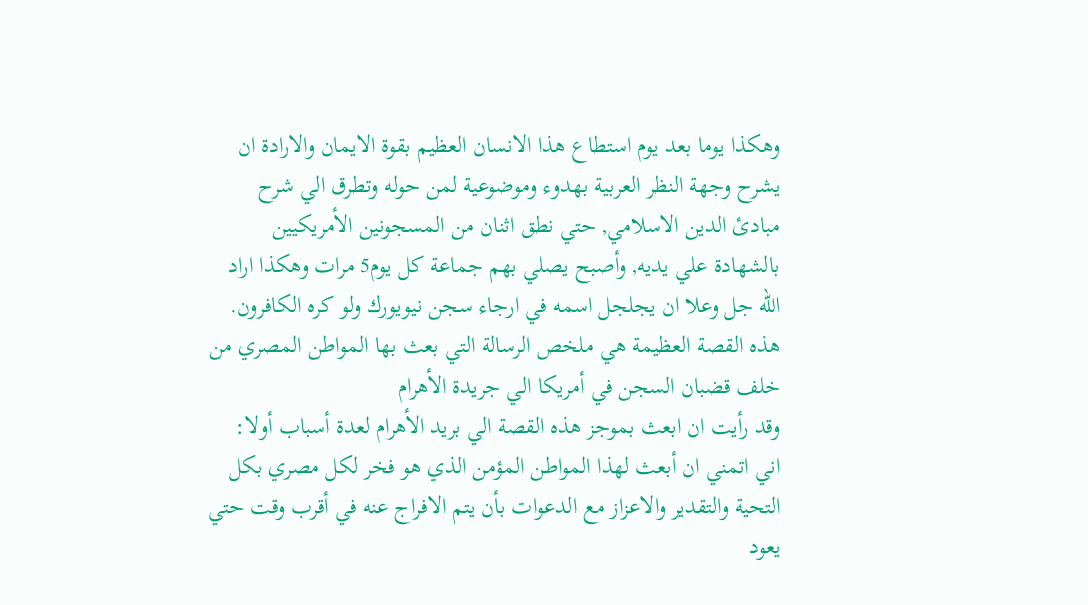وهكذا يوما بعد يوم استطاع هذا الانسان العظيم بقوة الايمان والارادة ان يشرح وجهة النظر العربية بهدوء وموضوعية لمن حوله وتطرق الي شرح مبادئ الدين الاسلامي, حتي نطق اثنان من المسجونين الأمريكيين بالشهادة علي يديه, وأصبح يصلي بهم جماعة كل يوم5 مرات وهكذا اراد الله جل وعلا ان يجلجل اسمه في ارجاء سجن نيويورك ولو كره الكافرون. هذه القصة العظيمة هي ملخص الرسالة التي بعث بها المواطن المصري من خلف قضبان السجن في أمريكا الي جريدة الأهرام
وقد رأيت ان ابعث بموجز هذه القصة الي بريد الأهرام لعدة أسباب أولا: اني اتمني ان أبعث لهذا المواطن المؤمن الذي هو فخر لكل مصري بكل التحية والتقدير والاعزاز مع الدعوات بأن يتم الافراج عنه في أقرب وقت حتي يعود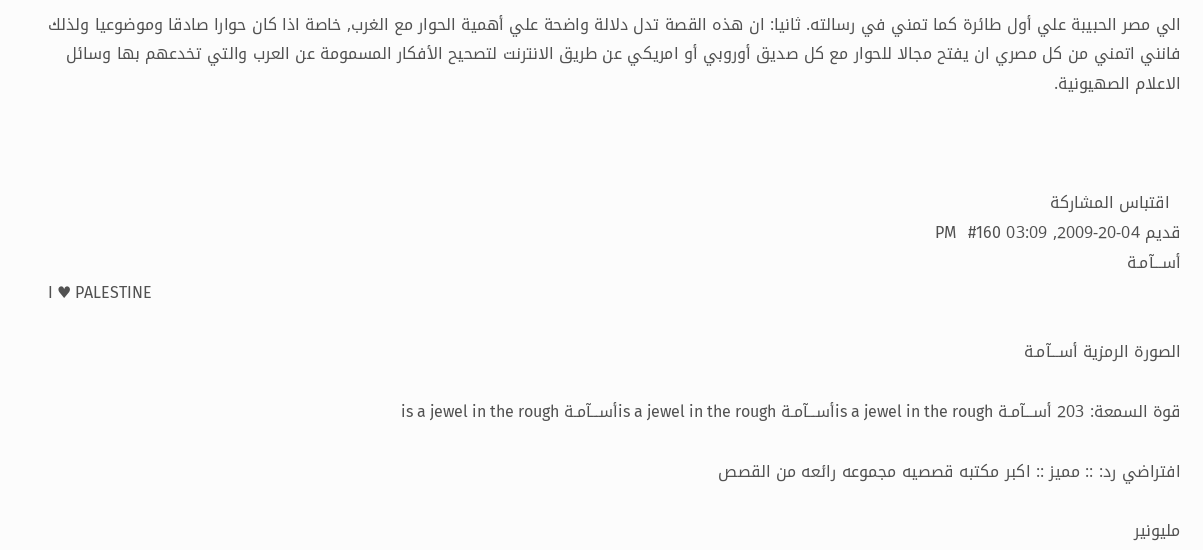الي مصر الحبيبة علي أول طائرة كما تمني في رسالته. ثانيا: ان هذه القصة تدل دلالة واضحة علي أهمية الحوار مع الغرب, خاصة اذا كان حوارا صادقا وموضوعيا ولذلك فانني اتمني من كل مصري ان يفتح مجالا للحوار مع كل صديق أوروبي أو امريكي عن طريق الانترنت لتصحيح الأفكار المسمومة عن العرب والتي تخدعهم بها وسائل الاعلام الصهيونية.



  اقتباس المشاركة
قديم 04-20-2009, 03:09 PM   #160
أســـآمـة
I ♥ PALESTINE

الصورة الرمزية أســـآمـة

قوة السمعة: 203 أســـآمـة is a jewel in the roughأســـآمـة is a jewel in the roughأســـآمـة is a jewel in the rough

افتراضي رد: :: مميز :: اكبر مكتبه قصصيه مجموعه رائعه من القصص

مليونير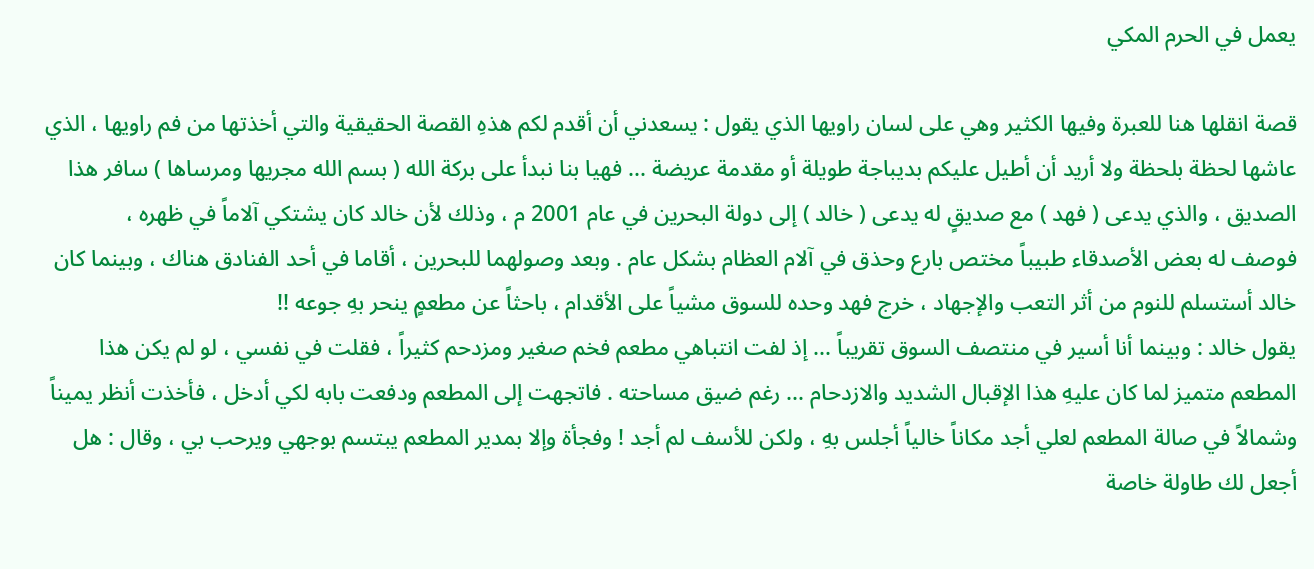يعمل في الحرم المكي

قصة انقلها هنا للعبرة وفيها الكثير وهي على لسان راويها الذي يقول : يسعدني أن أقدم لكم هذهِ القصة الحقيقية والتي أخذتها من فم راويها ، الذي عاشها لحظة بلحظة ولا أريد أن أطيل عليكم بديباجة طويلة أو مقدمة عريضة ... فهيا بنا نبدأ على بركة الله ( بسم الله مجريها ومرساها ) سافر هذا الصديق ، والذي يدعى ( فهد ) مع صديقٍ له يدعى ( خالد ) إلى دولة البحرين في عام 2001 م ، وذلك لأن خالد كان يشتكي آلاماً في ظهره ،
فوصف له بعض الأصدقاء طبيباً مختص بارع وحذق في آلام العظام بشكل عام . وبعد وصولهما للبحرين ، أقاما في أحد الفنادق هناك ، وبينما كان خالد أستسلم للنوم من أثر التعب والإجهاد ، خرج فهد وحده للسوق مشياً على الأقدام ، باحثاً عن مطعمٍ ينحر بهِ جوعه !!
يقول خالد : وبينما أنا أسير في منتصف السوق تقريباً ... إذ لفت انتباهي مطعم فخم صغير ومزدحم كثيراً ، فقلت في نفسي ، لو لم يكن هذا المطعم متميز لما كان عليهِ هذا الإقبال الشديد والازدحام ... رغم ضيق مساحته . فاتجهت إلى المطعم ودفعت بابه لكي أدخل ، فأخذت أنظر يميناً وشمالاً في صالة المطعم لعلي أجد مكاناً خالياً أجلس بهِ ، ولكن للأسف لم أجد ! وفجأة وإلا بمدير المطعم يبتسم بوجهي ويرحب بي ، وقال : هل أجعل لك طاولة خاصة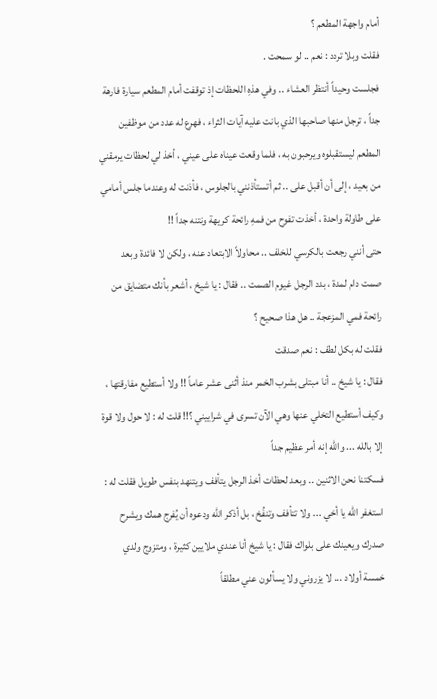أمام واجهة المطعم ؟
فقلت وبلا تردد : نعم .. لو سمحت .
فجلست وحيداً أنتظر العشاء .. وفي هذهِ اللحظات إذ توقفت أمام المطعم سيارة فارهة جداً ، ترجل منها صاحبها الذي بانت عليه آيات الثراء ، فهرع له عدد من موظفين المطعم ليستقبلوه ويرحبون به ، فلما وقعت عيناه على عيني ، أخذ لي لحظات يرمقني من بعيد ، إلى أن أقبل على .. ثم أتستأذنني بالجلوس ، فأذنت له وعندما جلس أمامي على طاولة واحدة ، أخذت تفوح من فمهِ رائحة كريهة ونتنه جداً !!
حتى أنني رجعت بالكرسي للخلف .. محاولاً الابتعاد عنه ، ولكن لا فائدة وبعد صمت دام لمدة ، بدد الرجل غيوم الصمت .. فقال : يا شيخ ، أشعر بأنك متضايق من رائحة فمي المزعجة .. هل هذا صحيح ؟
فقلت له بكل لطف : نعم صدقت
فقال : يا شيخ .. أنا مبتلى بشرب الخمر منذ أثنى عشر عاماً !! ولا أستطيع مفارقتها ، وكيف أستطيع التخلي عنها وهي الآن تسرى في شراييني ؟!! قلت له : لا حول ولا قوة إلا بالله ... والله إنه أمر عظيم جداً
فسكتنا نحن الاثنين .. وبعد لحظات أخذ الرجل يتأفف ويتنهد بنفس طويل فقلت له : استغفر الله يا أخي ... ولا تتأفف وتنفُخ ، بل أذكر الله ودعوه أن يُفرج همك ويشرح صدرك ويعينك على بلواك فقال : يا شيخ أنا عندي ملايين كثيرة ، ومتزوج ولدي خمسة أولاد ... لا يزروني ولا يسألون عني مطلقاً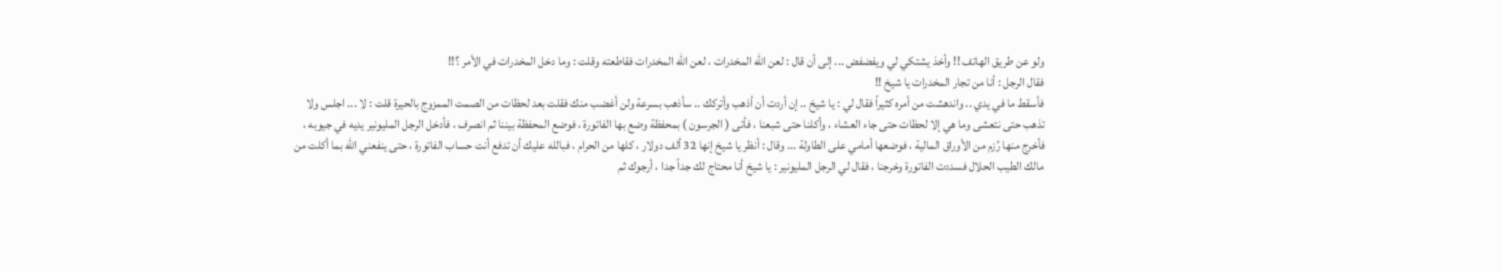ولو عن طريق الهاتف !! وأخذ يشتكي لي ويفضفض ... إلى أن قال : لعن الله المخدرات ، لعن الله المخدرات فقاطعته وقلت : وما دخل المخدرات في الأمر ؟!!
فقال الرجل : أنا من تجار المخدرات يا شيخ !!
فأسقط ما في يدي .. واندهشت من أمره كثيراً فقال لي : يا شيخ .. إن أردت أن أذهب وأتركك .. سأذهب بسرعة ولن أغضب منك فقلت بعد لحظات من الصمت الممزوج بالحيرة قلت : لا ... اجلس ولا تذهب حتى نتعشى وما هي إلا لحظات حتى جاء العشاء ، وأكلنا حتى شبعنا ، فأتى ( الجرسون ) بمحفظة وضع بها الفاتورة ، فوضع المحفظة بيننا ثم انصرف ، فأدخل الرجل المليونير يديه في جيوبه ، فأخرج منها رُزم من الأوراق المالية ، فوضعها أمامي على الطاولة ... وقال : أنظر يا شيخ إنها 32 ألف دولار ، كلها من الحرام ، فبالله عليك أن تدفع أنت حساب الفاتورة ، حتى ينفعني الله بما أكلت من مالك الطيب الحلال فسددت الفاتورة وخرجنا ، فقال لي الرجل المليونير : يا شيخ أنا محتاج لك جداً جدا ، أرجوك ثم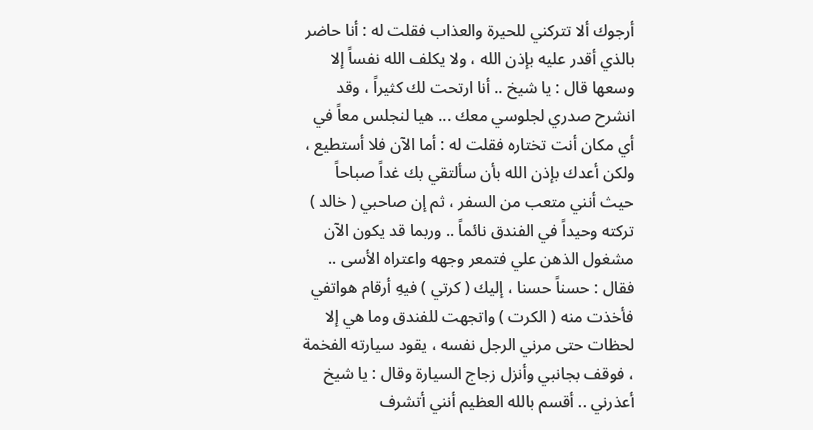أرجوك ألا تتركني للحيرة والعذاب فقلت له : أنا حاضر بالذي أقدر عليه بإذن الله ، ولا يكلف الله نفساً إلا وسعها قال : يا شيخ .. أنا ارتحت لك كثيراً ، وقد انشرح صدري لجلوسي معك ... هيا لنجلس معاً في أي مكان أنت تختاره فقلت له : أما الآن فلا أستطيع ، ولكن أعدك بإذن الله بأن سألتقي بك غداً صباحاً حيث أنني متعب من السفر ، ثم إن صاحبي ( خالد ) تركته وحيداً في الفندق نائماً .. وربما قد يكون الآن مشغول الذهن علي فتمعر وجهه واعتراه الأسى .. فقال : حسناً حسنا ، إليك ( كرتي ) فيهِ أرقام هواتفي فأخذت منه ( الكرت ) واتجهت للفندق وما هي إلا لحظات حتى مرني الرجل نفسه ، يقود سيارته الفخمة ، فوقف بجانبي وأنزل زجاج السيارة وقال : يا شيخ أعذرني .. أقسم بالله العظيم أنني أتشرف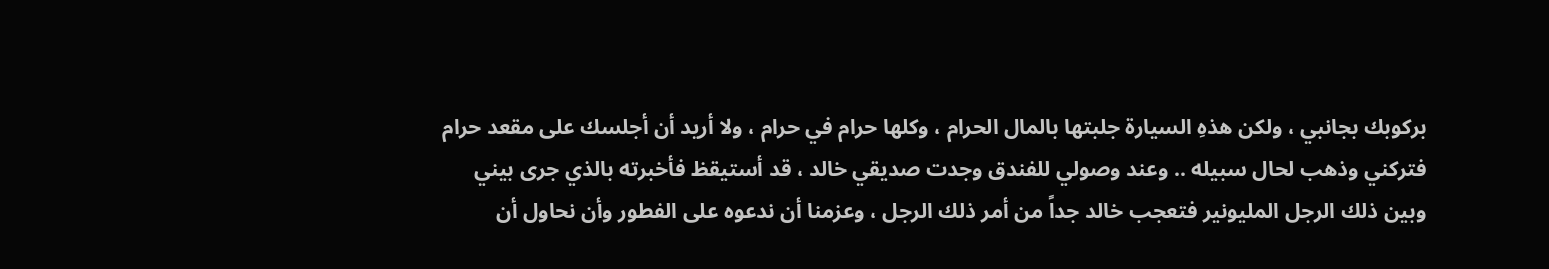بركوبك بجانبي ، ولكن هذهِ السيارة جلبتها بالمال الحرام ، وكلها حرام في حرام ، ولا أريد أن أجلسك على مقعد حرام
فتركني وذهب لحال سبيله .. وعند وصولي للفندق وجدت صديقي خالد ، قد أستيقظ فأخبرته بالذي جرى بيني وبين ذلك الرجل المليونير فتعجب خالد جداً من أمر ذلك الرجل ، وعزمنا أن ندعوه على الفطور وأن نحاول أن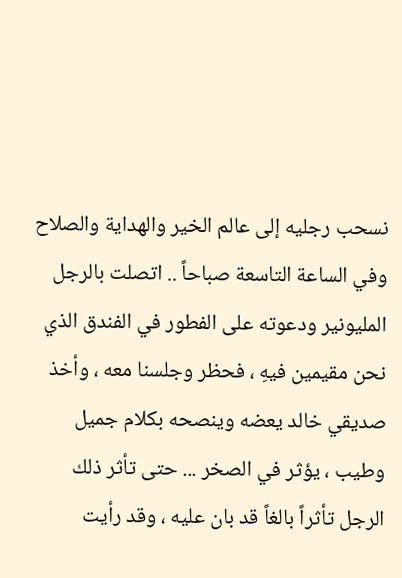نسحب رجليه إلى عالم الخير والهداية والصلاح وفي الساعة التاسعة صباحاً .. اتصلت بالرجل المليونير ودعوته على الفطور في الفندق الذي نحن مقيمين فيهِ ، فحظر وجلسنا معه ، وأخذ صديقي خالد يعضه وينصحه بكلام جميل وطيب ، يؤثر في الصخر ... حتى تأثر ذلك الرجل تأثراً بالغاً قد بان عليه ، وقد رأيت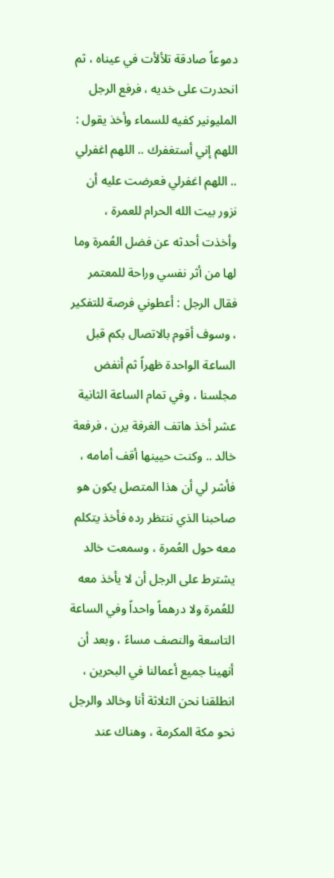دموعاً صادقة تلألأت في عيناه ، ثم انحدرت على خديه ، فرفع الرجل المليونير كفيه للسماء وأخذ يقول : اللهم إني أستغفرك .. اللهم اغفرلي .. اللهم اغفرلي فعرضت عليه أن نزور بيت الله الحرام للعمرة ، وأخذت أحدثه عن فضل العُمرة وما لها من أثر نفسي وراحة للمعتمر
فقال الرجل : أعطوني فرصة للتفكير ، وسوف أقوم بالاتصال بكم قبل الساعة الواحدة ظهراً ثم أنفض مجلسنا ، وفي تمام الساعة الثانية عشر أخذ هاتف الغرفة يرن ، فرفعة خالد .. وكنت حيينها أقف أمامه ، فأشر لي أن هذا المتصل يكون هو صاحبنا الذي ننتظر رده فأخذ يتكلم معه حول العُمرة ، وسمعت خالد يشترط على الرجل أن لا يأخذ معه للعُمرة ولا درهماً واحداً وفي الساعة التاسعة والنصف مساءً ، وبعد أن أنهينا جميع أعمالنا في البحرين ، انطلقنا نحن الثلاثة أنا وخالد والرجل نحو مكة المكرمة ، وهناك عند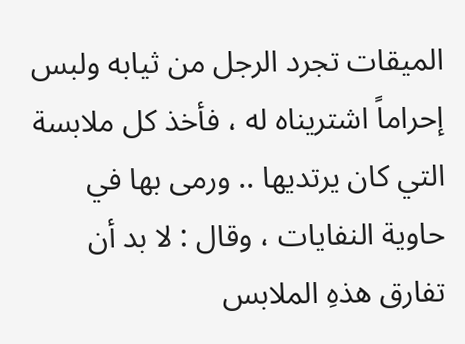الميقات تجرد الرجل من ثيابه ولبس إحراماً اشتريناه له ، فأخذ كل ملابسة التي كان يرتديها .. ورمى بها في حاوية النفايات ، وقال : لا بد أن تفارق هذهِ الملابس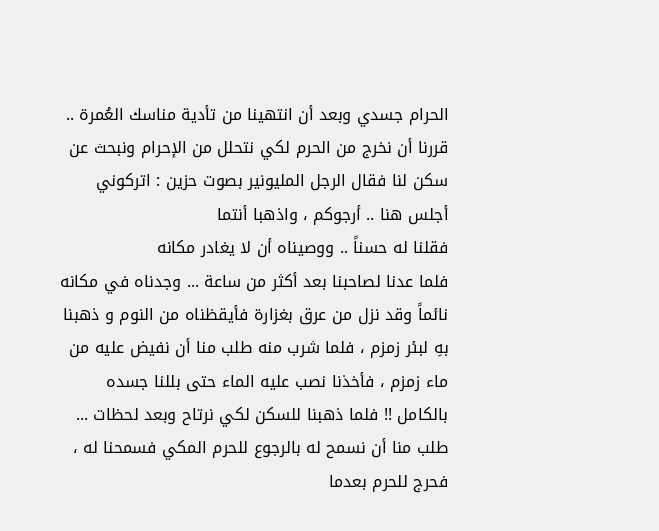الحرام جسدي وبعد أن انتهينا من تأدية مناسك العُمرة .. قررنا أن نخرج من الحرم لكي نتحلل من الإحرام ونبحث عن سكن لنا فقال الرجل المليونير بصوت حزين : اتركوني أجلس هنا .. أرجوكم ، واذهبا أنتما
فقلنا له حسناً .. ووصيناه أن لا يغادر مكانه
فلما عدنا لصاحبنا بعد أكثر من ساعة ... وجدناه في مكانه نائماً وقد نزل من عرق بغزارة فأيقظناه من النوم و ذهبنا بهِ لبئر زمزم ، فلما شرب منه طلب منا أن نفيض عليه من ماء زمزم ، فأخذنا نصب عليه الماء حتى بللنا جسده بالكامل !! فلما ذهبنا للسكن لكي نرتاح وبعد لحظات ... طلب منا أن نسمح له بالرجوع للحرم المكي فسمحنا له ، فحرج للحرم بعدما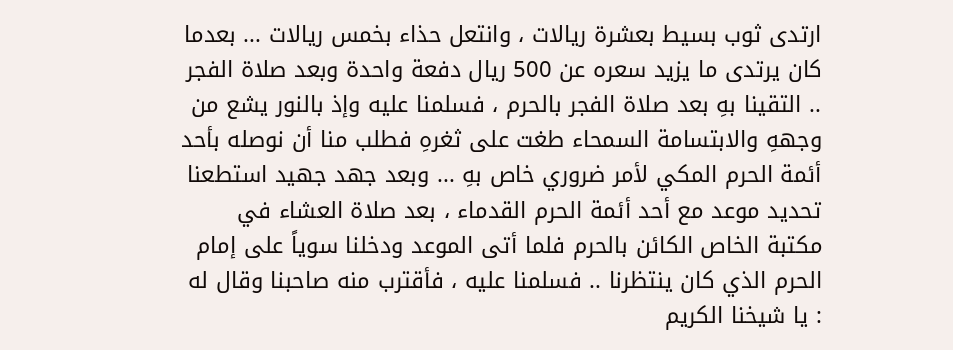ارتدى ثوب بسيط بعشرة ريالات ، وانتعل حذاء بخمس ريالات ... بعدما كان يرتدى ما يزيد سعره عن 500 ريال دفعة واحدة وبعد صلاة الفجر .. التقينا بهِ بعد صلاة الفجر بالحرم ، فسلمنا عليه وإذ بالنور يشع من وجههِ والابتسامة السمحاء طغت على ثغرهِ فطلب منا أن نوصله بأحد أئمة الحرم المكي لأمر ضروري خاص بهِ ... وبعد جهد جهيد استطعنا تحديد موعد مع أحد أئمة الحرم القدماء ، بعد صلاة العشاء في مكتبة الخاص الكائن بالحرم فلما أتى الموعد ودخلنا سوياً على إمام الحرم الذي كان ينتظرنا .. فسلمنا عليه ، فأقترب منه صاحبنا وقال له : يا شيخنا الكريم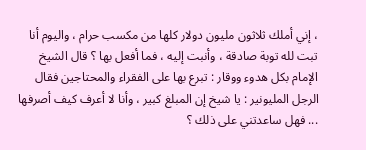، إني أملك ثلاثون مليون دولار كلها من مكسب حرام ، واليوم أنا تبت لله توبة صادقة ، وأنبت إليه ، فما أفعل بها ؟ قال الشيخ الإمام بكل هدوء ووقار : تبرع بها على الفقراء والمحتاجين فقال الرجل المليونير : يا شيخ إن المبلغ كبير ، وأنا لا أعرف كيف أصرفها ... فهل ساعدتني على ذلك ؟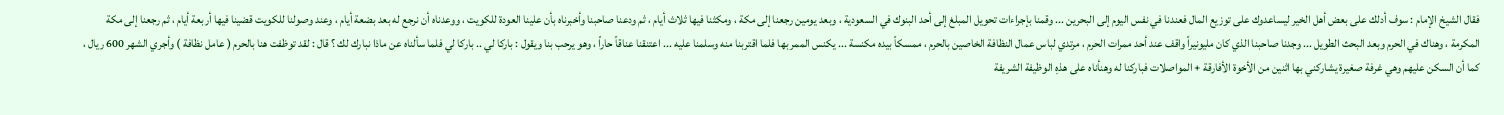فقال الشيخ الإمام : سوف أدلك على بعض أهل الخير ليساعدوك على توزيع المال فعندنا في نفس اليوم إلى البحرين ... وقمنا بإجراءات تحويل المبلغ إلى أحد البنوك في السعودية ، وبعد يومين رجعنا إلى مكة ، ومكثنا فيها ثلاث أيام ، ثم ودعنا صاحبنا وأخبرناه بأن علينا العودة للكويت ، ووعدناه أن نرجع له بعد بضعة أيام ، وعند وصولنا للكويت قضينا فيها أربعة أيام ، ثم رجعنا إلى مكة المكرمة ، وهناك في الحرم وبعد البحث الطويل ... وجدنا صاحبنا الذي كان مليونيراً واقف عند أحد ممرات الحرم ، مرتدي لباس عمال النظافة الخاصين بالحرم ، ممسكاً بيده مكنسة ... يكنس الممر بها فلما اقتربنا منه وسلمنا عليه ... اعتنقنا عناقاً حاراً ، وهو يرحب بنا ويقول : باركا لي .. باركا لي فلما سألناه عن ماذا نبارك لك ؟ قال : لقد توظفت هنا بالحرم ( عامل نظافة ) وأجري الشهر 600 ريال ، كما أن السكن عليهم وهي غرفة صغيرة يشاركني بها اثنين من الأخوة الأفارقة + المواصلات فباركنا له وهنأناه على هذهِ الوظيفة الشريفة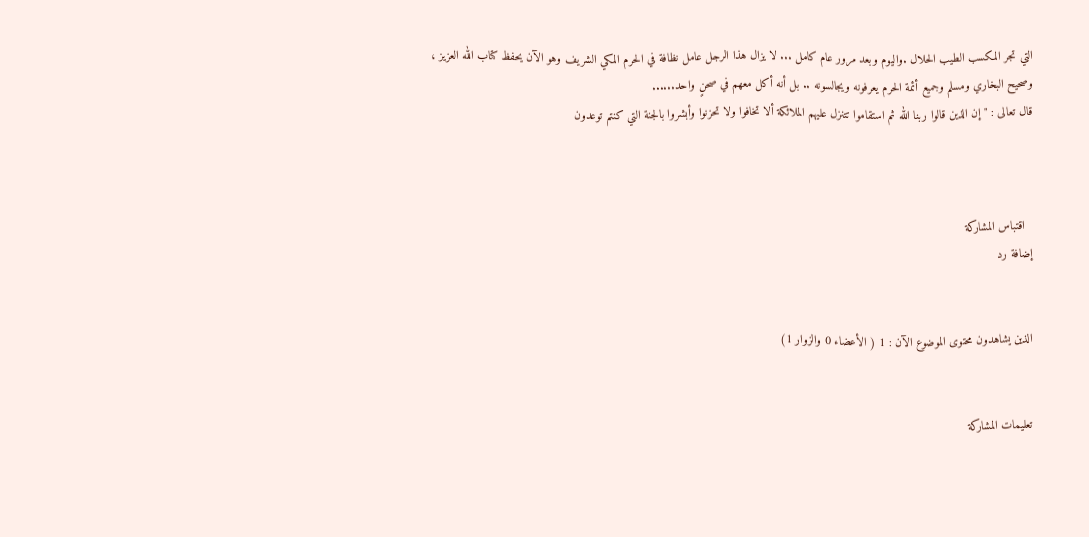التي تجر المكسب الطيب الحلال .واليوم وبعد مرور عام كامل ... لا يزال هذا الرجل عامل نظافة في الحرم المكي الشريف وهو الآن يحفظ كتاب الله العزيز ، وصحيح البخاري ومسلم وجميع أئمة الحرم يعرفونه ويجالسونه .. بل أنه أكل معهم في صحنٍ واحد......
قال تعالى : " إن الذين قالوا ربنا الله ثم استقاموا تتنزل عليهم الملائكة ألا تخافوا ولا تحزنوا وأبشروا بالجنة التي كنتم توعدون



  اقتباس المشاركة
إضافة رد


الذين يشاهدون محتوى الموضوع الآن : 1 ( الأعضاء 0 والزوار 1)


تعليمات المشاركة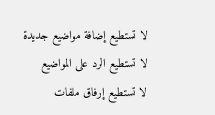لا تستطيع إضافة مواضيع جديدة
لا تستطيع الرد على المواضيع
لا تستطيع إرفاق ملفات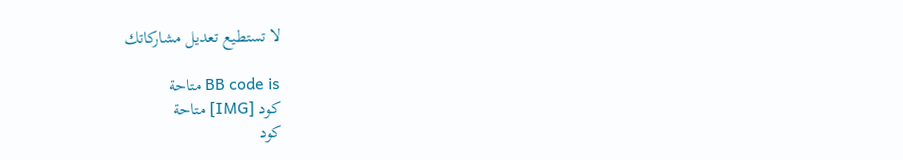لا تستطيع تعديل مشاركاتك

BB code is متاحة
كود [IMG] متاحة
كود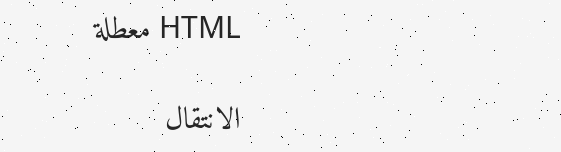HTML معطلة

الانتقال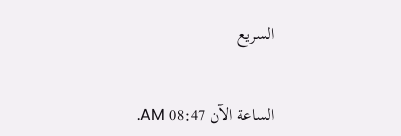السريع


الساعة الآن 08:47 AM.